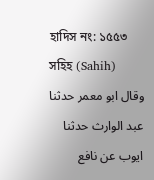হাদিস নং: ১৫৫৩
সহিহ (Sahih)
وقال ابو معمر حدثنا عبد الوارث حدثنا ايوب عن نافع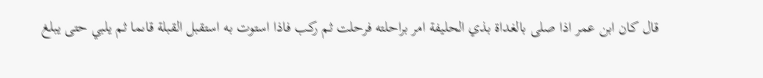قال كان ابن عمر اذا صلى بالغداة بذي الحليفة امر براحلته فرحلت ثم ركب فاذا استوت به استقبل القبلة قاىما ثم يلبي حتى يبلغ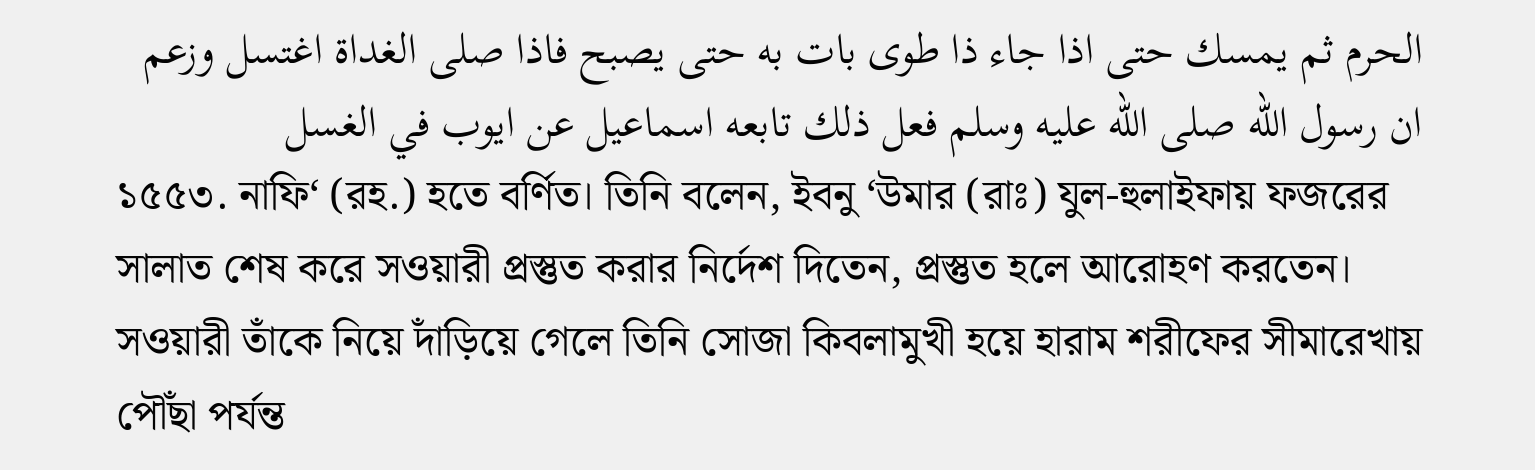الحرم ثم يمسك حتى اذا جاء ذا طوى بات به حتى يصبح فاذا صلى الغداة اغتسل وزعم ان رسول الله صلى الله عليه وسلم فعل ذلك تابعه اسماعيل عن ايوب في الغسل
১৫৫৩. নাফি‘ (রহ.) হতে বর্ণিত। তিনি বলেন, ইবনু ‘উমার (রাঃ) যুল-হুলাইফায় ফজরের সালাত শেষ করে সওয়ারী প্রস্তুত করার নির্দেশ দিতেন, প্রস্তুত হলে আরোহণ করতেন। সওয়ারী তাঁকে নিয়ে দাঁড়িয়ে গেলে তিনি সোজা কিবলামুখী হয়ে হারাম শরীফের সীমারেখায় পৌঁছা পর্যন্ত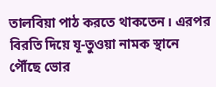তালবিয়া পাঠ করতে থাকতেন। এরপর বিরতি দিয়ে যূ-তুওয়া নামক স্থানে পৌঁছে ভোর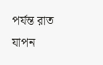পর্যন্ত রাত যাপন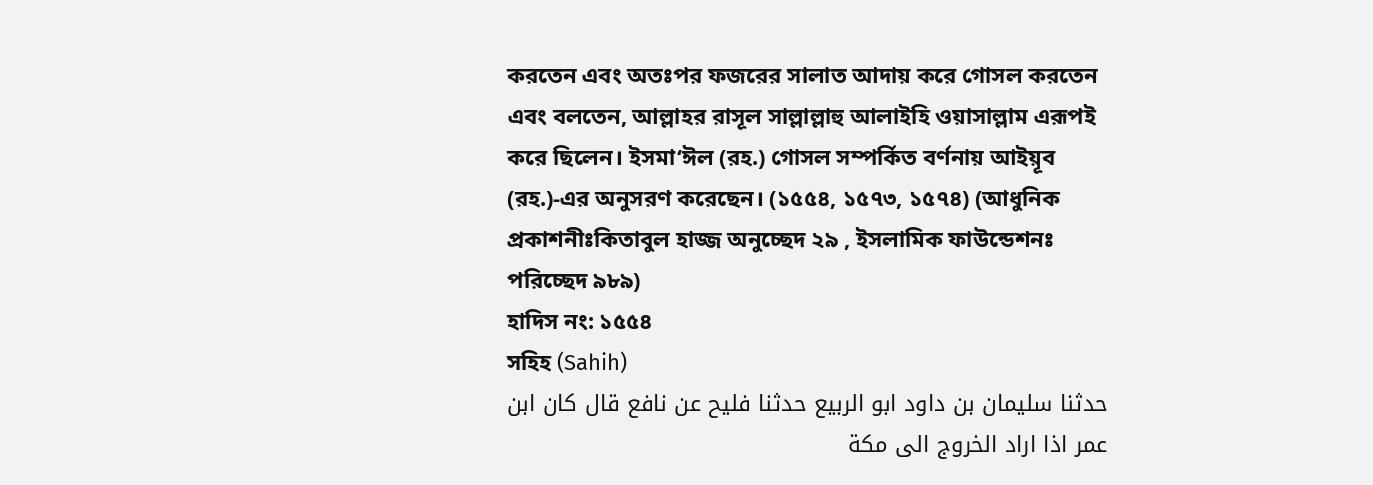করতেন এবং অতঃপর ফজরের সালাত আদায় করে গোসল করতেন এবং বলতেন, আল্লাহর রাসূল সাল্লাল্লাহু আলাইহি ওয়াসাল্লাম এরূপই করে ছিলেন। ইসমা‘ঈল (রহ.) গোসল সম্পর্কিত বর্ণনায় আইয়ূব (রহ.)-এর অনুসরণ করেছেন। (১৫৫৪, ১৫৭৩, ১৫৭৪) (আধুনিক প্রকাশনীঃকিতাবুল হাজ্জ অনুচ্ছেদ ২৯ , ইসলামিক ফাউন্ডেশনঃ পরিচ্ছেদ ৯৮৯)
হাদিস নং: ১৫৫৪
সহিহ (Sahih)
حدثنا سليمان بن داود ابو الربيع حدثنا فليح عن نافع قال كان ابن عمر اذا اراد الخروج الى مكة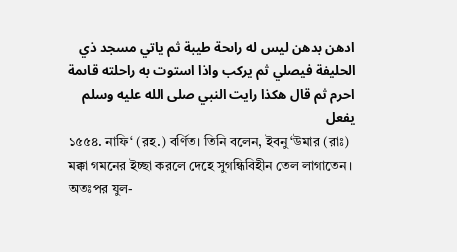ادهن بدهن ليس له راىحة طيبة ثم ياتي مسجد ذي الحليفة فيصلي ثم يركب واذا استوت به راحلته قاىمة احرم ثم قال هكذا رايت النبي صلى الله عليه وسلم يفعل
১৫৫৪. নাফি‘ (রহ.) বর্ণিত। তিনি বলেন, ইবনু ‘উমার (রাঃ) মক্কা গমনের ইচ্ছা করলে দেহে সুগন্ধিবিহীন তেল লাগাতেন। অতঃপর যুল-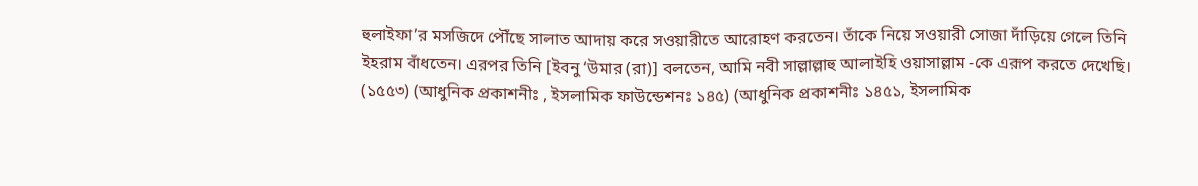হুলাইফা’র মসজিদে পৌঁছে সালাত আদায় করে সওয়ারীতে আরোহণ করতেন। তাঁকে নিয়ে সওয়ারী সোজা দাঁড়িয়ে গেলে তিনি ইহরাম বাঁধতেন। এরপর তিনি [ইবনু ‘উমার (রা)] বলতেন, আমি নবী সাল্লাল্লাহু আলাইহি ওয়াসাল্লাম -কে এরূপ করতে দেখেছি। (১৫৫৩) (আধুনিক প্রকাশনীঃ , ইসলামিক ফাউন্ডেশনঃ ১৪৫) (আধুনিক প্রকাশনীঃ ১৪৫১, ইসলামিক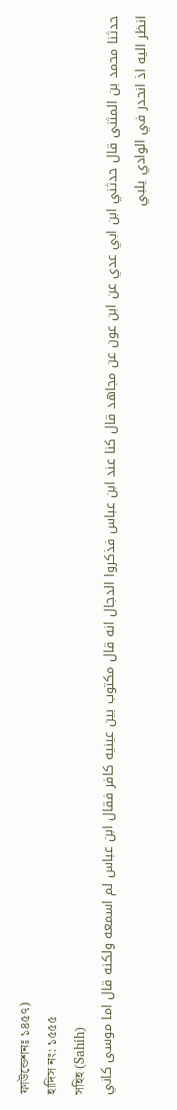ফাউন্ডেশনঃ ১৪৫৭)
হাদিস নং: ১৫৫৫
সহিহ (Sahih)
حدثنا محمد بن المثنى قال حدثني ابن ابي عدي عن ابن عون عن مجاهد قال كنا عند ابن عباس فذكروا الدجال انه قال مكتوب بين عينيه كافر فقال ابن عباس لم اسمعه ولكنه قال اما موسى كاني انظر اليه اذ انحدر في الوادي يلبي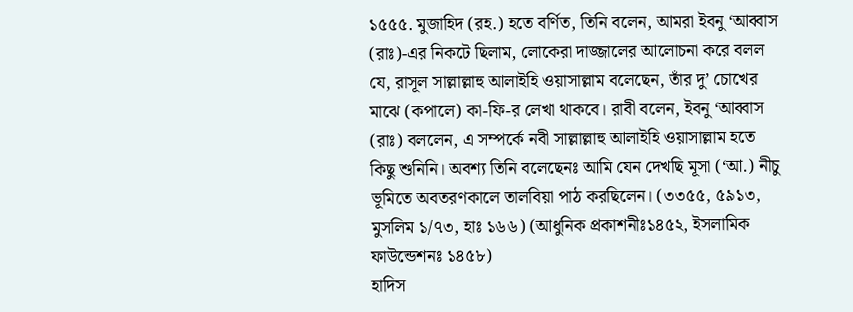১৫৫৫. মুজাহিদ (রহ.) হতে বর্ণিত, তিনি বলেন, আমরা ইবনু ‘আব্বাস (রাঃ)-এর নিকটে ছিলাম, লোকেরা দাজ্জালের আলোচনা করে বলল যে, রাসূল সাল্লাল্লাহু আলাইহি ওয়াসাল্লাম বলেছেন, তাঁর দু’ চোখের মাঝে (কপালে) কা-ফি-র লেখা থাকবে। রাবী বলেন, ইবনু ‘আব্বাস (রাঃ) বললেন, এ সম্পর্কে নবী সাল্লাল্লাহু আলাইহি ওয়াসাল্লাম হতে কিছু শুনিনি। অবশ্য তিনি বলেছেনঃ আমি যেন দেখছি মূসা (‘আ.) নীচু ভূমিতে অবতরণকালে তালবিয়া পাঠ করছিলেন। (৩৩৫৫, ৫৯১৩, মুসলিম ১/৭৩, হাঃ ১৬৬) (আধুনিক প্রকাশনীঃ১৪৫২, ইসলামিক ফাউন্ডেশনঃ ১৪৫৮)
হাদিস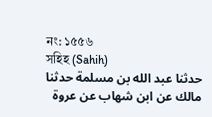নং: ১৫৫৬
সহিহ (Sahih)
حدثنا عبد الله بن مسلمة حدثنا مالك عن ابن شهاب عن عروة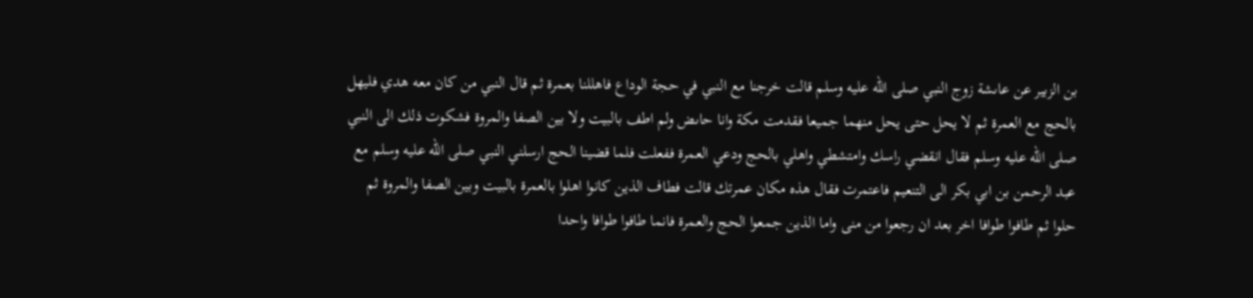بن الزبير عن عاىشة زوج النبي صلى الله عليه وسلم قالت خرجنا مع النبي في حجة الوداع فاهللنا بعمرة ثم قال النبي من كان معه هدي فليهل بالحج مع العمرة ثم لا يحل حتى يحل منهما جميعا فقدمت مكة وانا حاىض ولم اطف بالبيت ولا بين الصفا والمروة فشكوت ذلك الى النبي صلى الله عليه وسلم فقال انقضي راسك وامتشطي واهلي بالحج ودعي العمرة ففعلت فلما قضينا الحج ارسلني النبي صلى الله عليه وسلم مع عبد الرحمن بن ابي بكر الى التنعيم فاعتمرت فقال هذه مكان عمرتك قالت فطاف الذين كانوا اهلوا بالعمرة بالبيت وبين الصفا والمروة ثم حلوا ثم طافوا طوافا اخر بعد ان رجعوا من منى واما الذين جمعوا الحج والعمرة فانما طافوا طوافا واحدا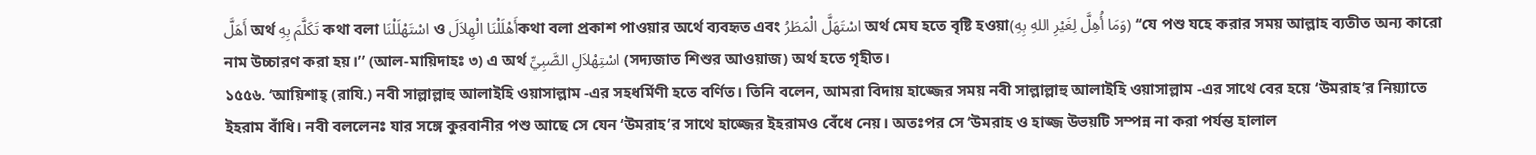أَهَلَّ অর্থ تَكَلَّمَ بِهِ কথা বলা اسْتَهْلَلْنَا ও أَهْلَلْنَا الْهِلاَلَকথা বলা প্রকাশ পাওয়ার অর্থে ব্যবহৃত এবং اسْتَهَلَّ الْمَطَرُ অর্থ মেঘ হতে বৃষ্টি হওয়া(وَمَا أُهِلَّ لِغَيْرِ اللهِ بِهِ) ‘‘যে পশু যহে করার সময় আল্লাহ ব্যতীত অন্য কারো নাম উচ্চারণ করা হয়।’’ (আল-মায়িদাহঃ ৩) এ অর্থ اسْتِهْلاَلِ الصَّبِيِّ (সদ্যজাত শিশুর আওয়াজ) অর্থ হতে গৃহীত।
১৫৫৬. ‘আয়িশাহ্ (রাযি.) নবী সাল্লাল্লাহু আলাইহি ওয়াসাল্লাম -এর সহধর্মিণী হতে বর্ণিত। তিনি বলেন, আমরা বিদায় হাজ্জের সময় নবী সাল্লাল্লাহু আলাইহি ওয়াসাল্লাম -এর সাথে বের হয়ে ‘উমরাহ’র নিয়্যাতে ইহরাম বাঁধি। নবী বললেনঃ যার সঙ্গে কুরবানীর পশু আছে সে যেন ‘উমরাহ’র সাথে হাজ্জের ইহরামও বেঁধে নেয়। অতঃপর সে ‘উমরাহ ও হাজ্জ উভয়টি সম্পন্ন না করা পর্যন্ত হালাল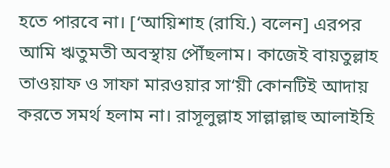হতে পারবে না। [‘আয়িশাহ (রাযি.) বলেন] এরপর আমি ঋতুমতী অবস্থায় পৌঁছলাম। কাজেই বায়তুল্লাহ তাওয়াফ ও সাফা মারওয়ার সা‘য়ী কোনটিই আদায় করতে সমর্থ হলাম না। রাসূলুল্লাহ সাল্লাল্লাহু আলাইহি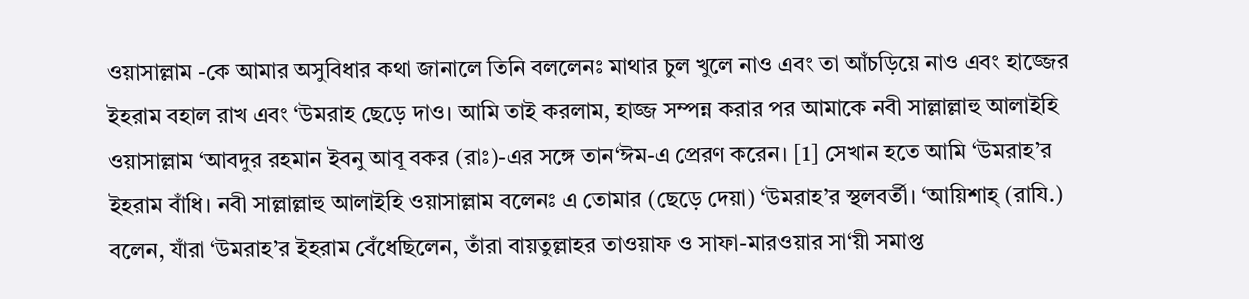ওয়াসাল্লাম -কে আমার অসুবিধার কথা জানালে তিনি বললেনঃ মাথার চুল খুলে নাও এবং তা আঁচড়িয়ে নাও এবং হাজ্জের ইহরাম বহাল রাখ এবং ‘উমরাহ ছেড়ে দাও। আমি তাই করলাম, হাজ্জ সম্পন্ন করার পর আমাকে নবী সাল্লাল্লাহু আলাইহি ওয়াসাল্লাম ‘আবদুর রহমান ইবনু আবূ বকর (রাঃ)-এর সঙ্গে তান‘ঈম-এ প্রেরণ করেন। [1] সেখান হতে আমি ‘উমরাহ’র ইহরাম বাঁধি। নবী সাল্লাল্লাহু আলাইহি ওয়াসাল্লাম বলেনঃ এ তোমার (ছেড়ে দেয়া) ‘উমরাহ’র স্থলবর্তী। ‘আয়িশাহ্ (রাযি.) বলেন, যাঁরা ‘উমরাহ’র ইহরাম বেঁধেছিলেন, তাঁরা বায়তুল্লাহর তাওয়াফ ও সাফা-মারওয়ার সা‘য়ী সমাপ্ত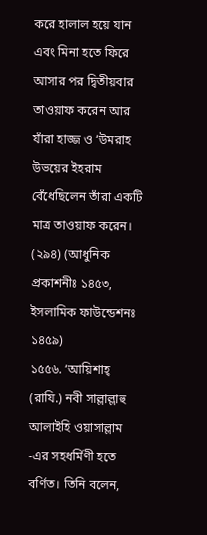করে হালাল হয়ে যান এবং মিনা হতে ফিরে আসার পর দ্বিতীয়বার তাওয়াফ করেন আর যাঁরা হাজ্জ ও ‘উমরাহ উভয়ের ইহরাম বেঁধেছিলেন তাঁরা একটি মাত্র তাওয়াফ করেন। (২৯৪) (আধুনিক প্রকাশনীঃ ১৪৫৩, ইসলামিক ফাউন্ডেশনঃ ১৪৫৯)
১৫৫৬. ‘আয়িশাহ্ (রাযি.) নবী সাল্লাল্লাহু আলাইহি ওয়াসাল্লাম -এর সহধর্মিণী হতে বর্ণিত। তিনি বলেন,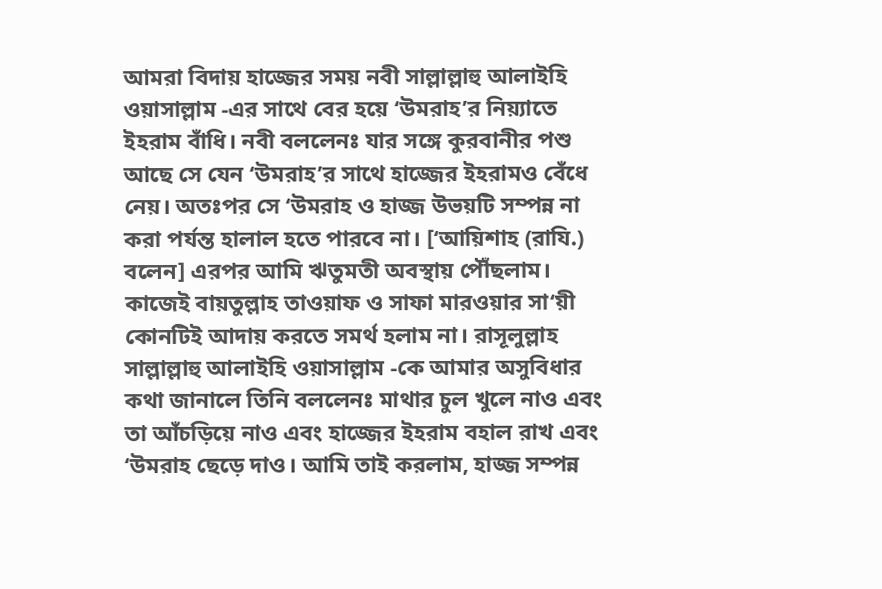আমরা বিদায় হাজ্জের সময় নবী সাল্লাল্লাহু আলাইহি ওয়াসাল্লাম -এর সাথে বের হয়ে ‘উমরাহ’র নিয়্যাতে ইহরাম বাঁধি। নবী বললেনঃ যার সঙ্গে কুরবানীর পশু আছে সে যেন ‘উমরাহ’র সাথে হাজ্জের ইহরামও বেঁধে নেয়। অতঃপর সে ‘উমরাহ ও হাজ্জ উভয়টি সম্পন্ন না করা পর্যন্ত হালাল হতে পারবে না। [‘আয়িশাহ (রাযি.) বলেন] এরপর আমি ঋতুমতী অবস্থায় পৌঁছলাম। কাজেই বায়তুল্লাহ তাওয়াফ ও সাফা মারওয়ার সা‘য়ী কোনটিই আদায় করতে সমর্থ হলাম না। রাসূলুল্লাহ সাল্লাল্লাহু আলাইহি ওয়াসাল্লাম -কে আমার অসুবিধার কথা জানালে তিনি বললেনঃ মাথার চুল খুলে নাও এবং তা আঁচড়িয়ে নাও এবং হাজ্জের ইহরাম বহাল রাখ এবং ‘উমরাহ ছেড়ে দাও। আমি তাই করলাম, হাজ্জ সম্পন্ন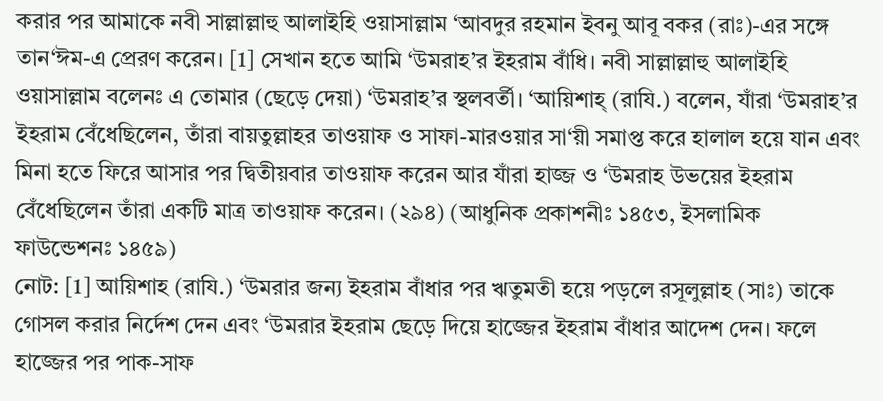করার পর আমাকে নবী সাল্লাল্লাহু আলাইহি ওয়াসাল্লাম ‘আবদুর রহমান ইবনু আবূ বকর (রাঃ)-এর সঙ্গে তান‘ঈম-এ প্রেরণ করেন। [1] সেখান হতে আমি ‘উমরাহ’র ইহরাম বাঁধি। নবী সাল্লাল্লাহু আলাইহি ওয়াসাল্লাম বলেনঃ এ তোমার (ছেড়ে দেয়া) ‘উমরাহ’র স্থলবর্তী। ‘আয়িশাহ্ (রাযি.) বলেন, যাঁরা ‘উমরাহ’র ইহরাম বেঁধেছিলেন, তাঁরা বায়তুল্লাহর তাওয়াফ ও সাফা-মারওয়ার সা‘য়ী সমাপ্ত করে হালাল হয়ে যান এবং মিনা হতে ফিরে আসার পর দ্বিতীয়বার তাওয়াফ করেন আর যাঁরা হাজ্জ ও ‘উমরাহ উভয়ের ইহরাম বেঁধেছিলেন তাঁরা একটি মাত্র তাওয়াফ করেন। (২৯৪) (আধুনিক প্রকাশনীঃ ১৪৫৩, ইসলামিক ফাউন্ডেশনঃ ১৪৫৯)
নোট: [1] আয়িশাহ (রাযি.) ‘উমরার জন্য ইহরাম বাঁধার পর ঋতুমতী হয়ে পড়লে রসূলুল্লাহ (সাঃ) তাকে গোসল করার নির্দেশ দেন এবং ‘উমরার ইহরাম ছেড়ে দিয়ে হাজ্জের ইহরাম বাঁধার আদেশ দেন। ফলে হাজ্জের পর পাক-সাফ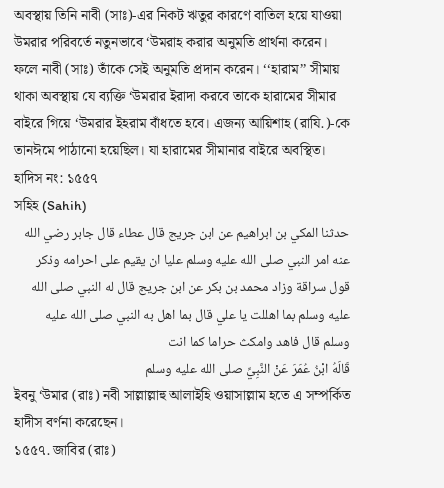অবস্থায় তিনি নাবী (সাঃ)-এর নিকট ঋতুর কারণে বাতিল হয়ে যাওয়া উমরার পরিবর্তে নতুনভাবে ‘উমরাহ করার অনুমতি প্রার্থনা করেন। ফলে নাবী (সাঃ) তাঁকে সেই অনুমতি প্রদান করেন। ‘‘হারাম’’ সীমায় থাকা অবস্থায় যে ব্যক্তি ‘উমরার ইরাদা করবে তাকে হারামের সীমার বাইরে গিয়ে ‘উমরার ইহরাম বাঁধতে হবে। এজন্য আয়িশাহ (রাযি.)-কে তানঈমে পাঠানো হয়েছিল। যা হারামের সীমানার বাইরে অবস্থিত।
হাদিস নং: ১৫৫৭
সহিহ (Sahih)
حدثنا المكي بن ابراهيم عن ابن جريج قال عطاء قال جابر رضي الله عنه امر النبي صلى الله عليه وسلم عليا ان يقيم على احرامه وذكر قول سراقة وزاد محمد بن بكر عن ابن جريج قال له النبي صلى الله عليه وسلم بما اهللت يا علي قال بما اهل به النبي صلى الله عليه وسلم قال فاهد وامكث حراما كما انت
قَالَهُ ابْنُ عُمَرَ عَنْ النَّبِيِّ صلى الله عليه وسلم
ইবনু ‘উমার (রাঃ) নবী সাল্লাল্লাহু আলাইহি ওয়াসাল্লাম হতে এ সম্পর্কিত হাদীস বর্ণনা করেছেন।
১৫৫৭. জাবির (রাঃ)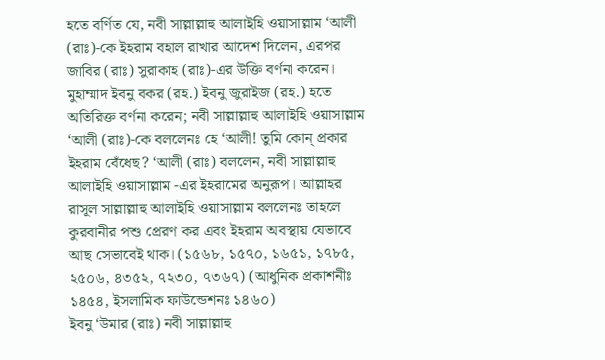হতে বর্ণিত যে, নবী সাল্লাল্লাহু আলাইহি ওয়াসাল্লাম ‘আলী (রাঃ)-কে ইহরাম বহাল রাখার আদেশ দিলেন, এরপর জাবির (রাঃ) সুরাকাহ (রাঃ)-এর উক্তি বর্ণনা করেন। মুহাম্মাদ ইবনু বকর (রহ.) ইবনু জুরাইজ (রহ.) হতে অতিরিক্ত বর্ণনা করেন; নবী সাল্লাল্লাহু আলাইহি ওয়াসাল্লাম ‘আলী (রাঃ)-কে বললেনঃ হে ‘আলী! তুমি কোন্ প্রকার ইহরাম বেঁধেছ? ‘আলী (রাঃ) বললেন, নবী সাল্লাল্লাহু আলাইহি ওয়াসাল্লাম -এর ইহরামের অনুরূপ। আল্লাহর রাসূল সাল্লাল্লাহু আলাইহি ওয়াসাল্লাম বললেনঃ তাহলে কুরবানীর পশু প্রেরণ কর এবং ইহরাম অবস্থায় যেভাবে আছ সেভাবেই থাক। (১৫৬৮, ১৫৭০, ১৬৫১, ১৭৮৫, ২৫০৬, ৪৩৫২, ৭২৩০, ৭৩৬৭) (আধুনিক প্রকাশনীঃ ১৪৫৪, ইসলামিক ফাউন্ডেশনঃ ১৪৬০)
ইবনু ‘উমার (রাঃ) নবী সাল্লাল্লাহু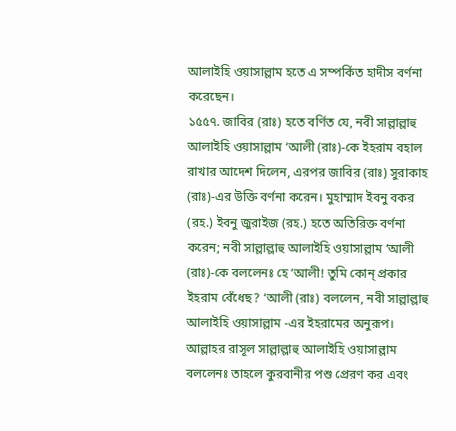আলাইহি ওয়াসাল্লাম হতে এ সম্পর্কিত হাদীস বর্ণনা করেছেন।
১৫৫৭. জাবির (রাঃ) হতে বর্ণিত যে, নবী সাল্লাল্লাহু আলাইহি ওয়াসাল্লাম ‘আলী (রাঃ)-কে ইহরাম বহাল রাখার আদেশ দিলেন, এরপর জাবির (রাঃ) সুরাকাহ (রাঃ)-এর উক্তি বর্ণনা করেন। মুহাম্মাদ ইবনু বকর (রহ.) ইবনু জুরাইজ (রহ.) হতে অতিরিক্ত বর্ণনা করেন; নবী সাল্লাল্লাহু আলাইহি ওয়াসাল্লাম ‘আলী (রাঃ)-কে বললেনঃ হে ‘আলী! তুমি কোন্ প্রকার ইহরাম বেঁধেছ? ‘আলী (রাঃ) বললেন, নবী সাল্লাল্লাহু আলাইহি ওয়াসাল্লাম -এর ইহরামের অনুরূপ। আল্লাহর রাসূল সাল্লাল্লাহু আলাইহি ওয়াসাল্লাম বললেনঃ তাহলে কুরবানীর পশু প্রেরণ কর এবং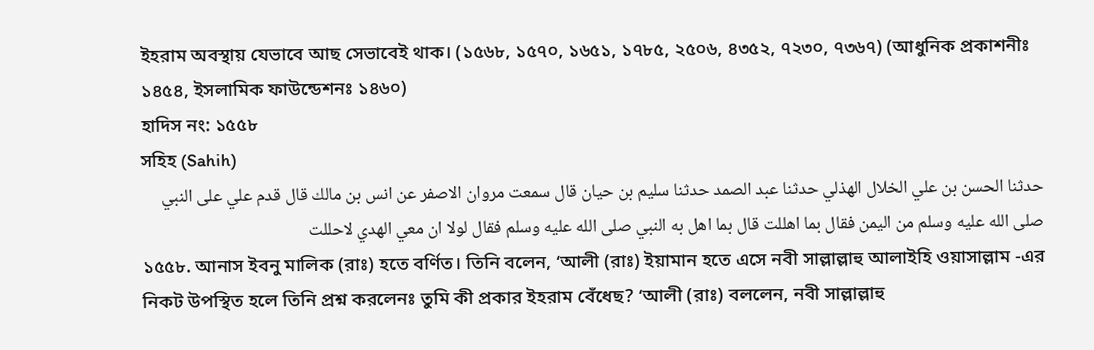ইহরাম অবস্থায় যেভাবে আছ সেভাবেই থাক। (১৫৬৮, ১৫৭০, ১৬৫১, ১৭৮৫, ২৫০৬, ৪৩৫২, ৭২৩০, ৭৩৬৭) (আধুনিক প্রকাশনীঃ ১৪৫৪, ইসলামিক ফাউন্ডেশনঃ ১৪৬০)
হাদিস নং: ১৫৫৮
সহিহ (Sahih)
حدثنا الحسن بن علي الخلال الهذلي حدثنا عبد الصمد حدثنا سليم بن حيان قال سمعت مروان الاصفر عن انس بن مالك قال قدم علي على النبي صلى الله عليه وسلم من اليمن فقال بما اهللت قال بما اهل به النبي صلى الله عليه وسلم فقال لولا ان معي الهدي لاحللت
১৫৫৮. আনাস ইবনু মালিক (রাঃ) হতে বর্ণিত। তিনি বলেন, ‘আলী (রাঃ) ইয়ামান হতে এসে নবী সাল্লাল্লাহু আলাইহি ওয়াসাল্লাম -এর নিকট উপস্থিত হলে তিনি প্রশ্ন করলেনঃ তুমি কী প্রকার ইহরাম বেঁধেছ? ‘আলী (রাঃ) বললেন, নবী সাল্লাল্লাহু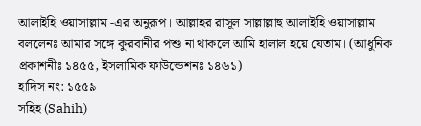আলাইহি ওয়াসাল্লাম -এর অনুরূপ। আল্লাহর রাসূল সাল্লাল্লাহু আলাইহি ওয়াসাল্লাম বললেনঃ আমার সঙ্গে কুরবানীর পশু না থাকলে আমি হালাল হয়ে যেতাম। (আধুনিক প্রকাশনীঃ ১৪৫৫, ইসলামিক ফাউন্ডেশনঃ ১৪৬১)
হাদিস নং: ১৫৫৯
সহিহ (Sahih)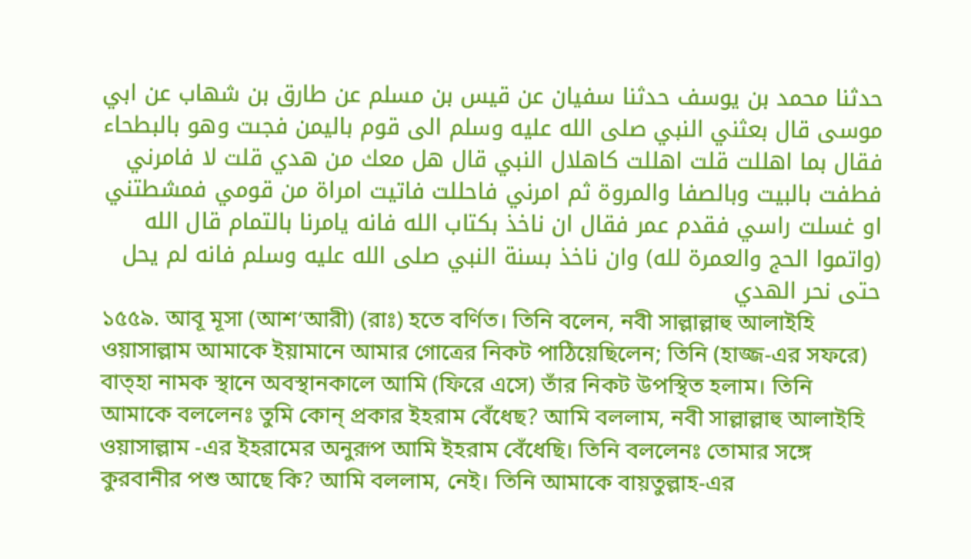حدثنا محمد بن يوسف حدثنا سفيان عن قيس بن مسلم عن طارق بن شهاب عن ابي موسى قال بعثني النبي صلى الله عليه وسلم الى قوم باليمن فجىت وهو بالبطحاء فقال بما اهللت قلت اهللت كاهلال النبي قال هل معك من هدي قلت لا فامرني فطفت بالبيت وبالصفا والمروة ثم امرني فاحللت فاتيت امراة من قومي فمشطتني او غسلت راسي فقدم عمر فقال ان ناخذ بكتاب الله فانه يامرنا بالتمام قال الله (واتموا الحج والعمرة لله) وان ناخذ بسنة النبي صلى الله عليه وسلم فانه لم يحل حتى نحر الهدي
১৫৫৯. আবূ মূসা (আশ‘আরী) (রাঃ) হতে বর্ণিত। তিনি বলেন, নবী সাল্লাল্লাহু আলাইহি ওয়াসাল্লাম আমাকে ইয়ামানে আমার গোত্রের নিকট পাঠিয়েছিলেন; তিনি (হাজ্জ-এর সফরে) বাত্হা নামক স্থানে অবস্থানকালে আমি (ফিরে এসে) তাঁর নিকট উপস্থিত হলাম। তিনি আমাকে বললেনঃ তুমি কোন্ প্রকার ইহরাম বেঁধেছ? আমি বললাম, নবী সাল্লাল্লাহু আলাইহি ওয়াসাল্লাম -এর ইহরামের অনুরূপ আমি ইহরাম বেঁধেছি। তিনি বললেনঃ তোমার সঙ্গে কুরবানীর পশু আছে কি? আমি বললাম, নেই। তিনি আমাকে বায়তুল্লাহ-এর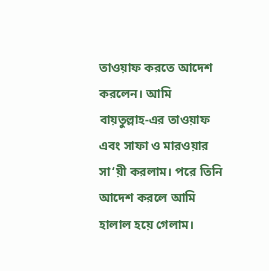তাওয়াফ করতে আদেশ করলেন। আমি বায়তুল্লাহ-এর তাওয়াফ এবং সাফা ও মারওয়ার সা‘য়ী করলাম। পরে তিনি আদেশ করলে আমি হালাল হয়ে গেলাম।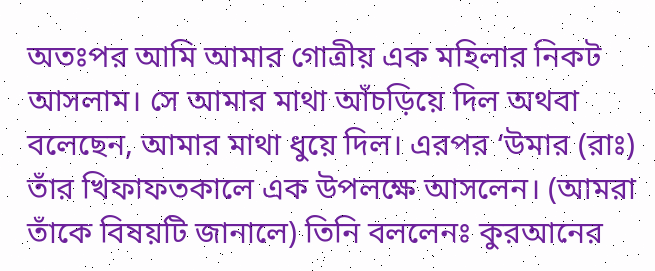অতঃপর আমি আমার গোত্রীয় এক মহিলার নিকট আসলাম। সে আমার মাথা আঁচড়িয়ে দিল অথবা বলেছেন, আমার মাথা ধুয়ে দিল। এরপর ‘উমার (রাঃ) তাঁর খিফাফতকালে এক উপলক্ষে আসলেন। (আমরা তাঁকে বিষয়টি জানালে) তিনি বললেনঃ কুরআনের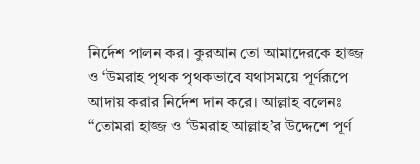নির্দেশ পালন কর। কুরআন তো আমাদেরকে হাজ্জ ও ‘উমরাহ পৃথক পৃথকভাবে যথাসময়ে পূর্ণরূপে আদায় করার নির্দেশ দান করে। আল্লাহ বলেনঃ ‘‘তোমরা হাজ্জ ও ‘উমরাহ আল্লাহ’র উদ্দেশে পূর্ণ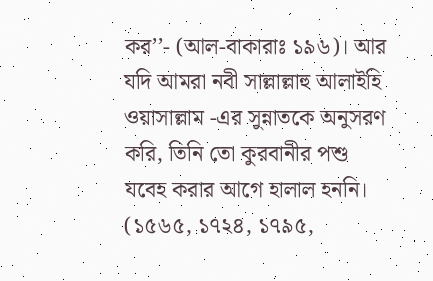কর’’- (আল-বাকারাঃ ১৯৬)। আর যদি আমরা নবী সাল্লাল্লাহু আলাইহি ওয়াসাল্লাম -এর সুন্নাতকে অনুসরণ করি, তিনি তো কুরবানীর পশু যবেহ করার আগে হালাল হননি। (১৫৬৫, ১৭২৪, ১৭৯৫,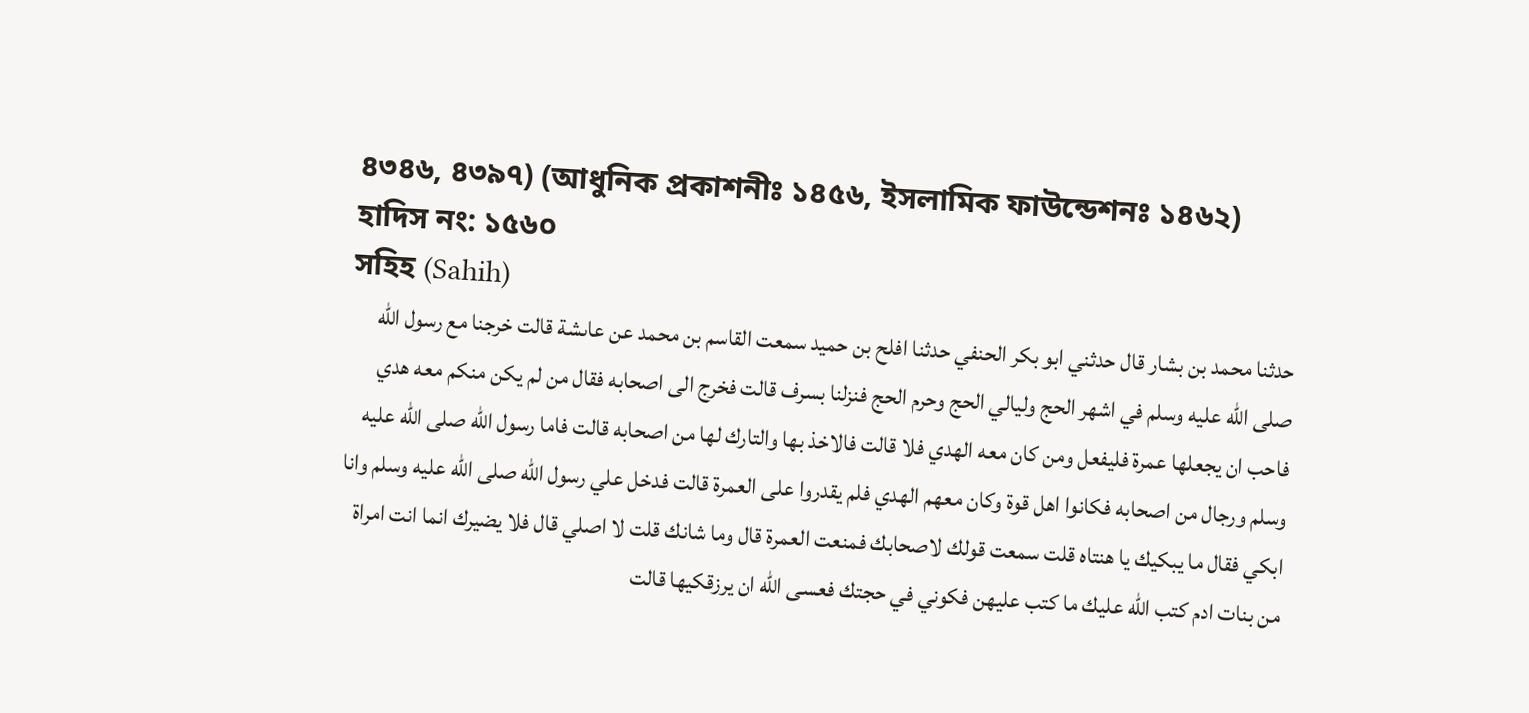৪৩৪৬, ৪৩৯৭) (আধুনিক প্রকাশনীঃ ১৪৫৬, ইসলামিক ফাউন্ডেশনঃ ১৪৬২)
হাদিস নং: ১৫৬০
সহিহ (Sahih)
حدثنا محمد بن بشار قال حدثني ابو بكر الحنفي حدثنا افلح بن حميد سمعت القاسم بن محمد عن عاىشة قالت خرجنا مع رسول الله صلى الله عليه وسلم في اشهر الحج وليالي الحج وحرم الحج فنزلنا بسرف قالت فخرج الى اصحابه فقال من لم يكن منكم معه هدي فاحب ان يجعلها عمرة فليفعل ومن كان معه الهدي فلا قالت فالاخذ بها والتارك لها من اصحابه قالت فاما رسول الله صلى الله عليه وسلم ورجال من اصحابه فكانوا اهل قوة وكان معهم الهدي فلم يقدروا على العمرة قالت فدخل علي رسول الله صلى الله عليه وسلم وانا ابكي فقال ما يبكيك يا هنتاه قلت سمعت قولك لاصحابك فمنعت العمرة قال وما شانك قلت لا اصلي قال فلا يضيرك انما انت امراة من بنات ادم كتب الله عليك ما كتب عليهن فكوني في حجتك فعسى الله ان يرزقكيها قالت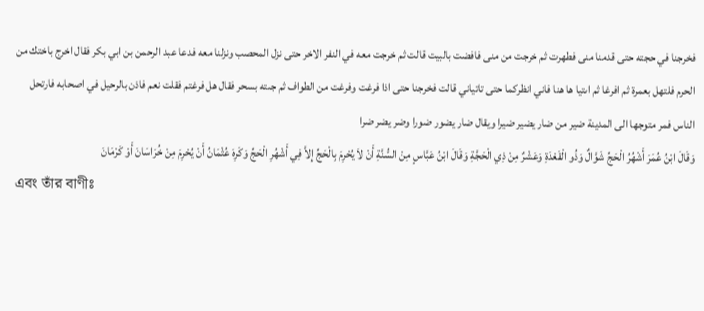فخرجنا في حجته حتى قدمنا منى فطهرت ثم خرجت من منى فافضت بالبيت قالت ثم خرجت معه في النفر الاخر حتى نزل المحصب ونزلنا معه فدعا عبد الرحمن بن ابي بكر فقال اخرج باختك من الحرم فلتهل بعمرة ثم افرغا ثم اىتيا ها هنا فاني انظركما حتى تاتياني قالت فخرجنا حتى اذا فرغت وفرغت من الطواف ثم جىته بسحر فقال هل فرغتم فقلت نعم فاذن بالرحيل في اصحابه فارتحل الناس فمر متوجها الى المدينة ضير من ضار يضير ضيرا ويقال ضار يضور ضورا وضر يضر ضرا
وَقَالَ ابْنُ عُمَرَ أَشْهُرُ الْحَجِّ شَوَّالٌ وَذُو الْقَعْدَةِ وَعَشْرٌ مِنْ ذِي الْحَجَّةِ وَقَالَ ابْنُ عَبَّاسٍ مِنْ السُّنَّةِ أَنْ لاَ يُحْرِمَ بِالْحَجِّ إِلاَّ فِي أَشْهُرِ الْحَجِّ وَكَرِهَ عُثْمَانُ أَنْ يُحْرِمَ مِنْ خُرَاسَانَ أَوْ كَرْمَانَ
এবং তাঁর বাণীঃ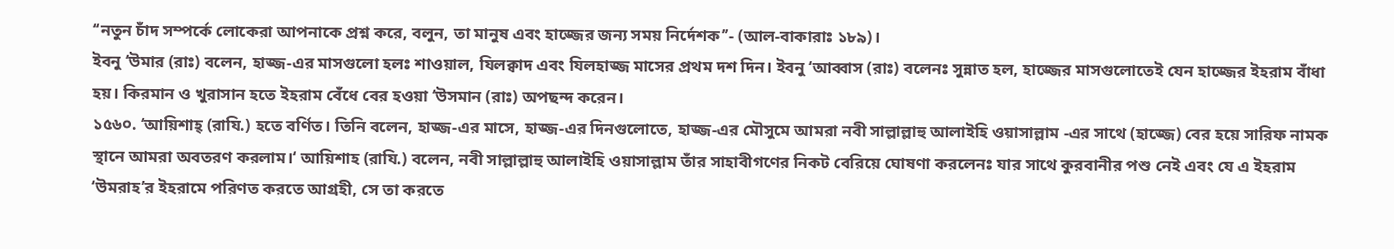‘‘নতুন চাঁদ সম্পর্কে লোকেরা আপনাকে প্রশ্ন করে, বলুন, তা মানুষ এবং হাজ্জের জন্য সময় নির্দেশক’’- (আল-বাকারাঃ ১৮৯)।
ইবনু ‘উমার (রাঃ) বলেন, হাজ্জ-এর মাসগুলো হলঃ শাওয়াল, যিলক্বাদ এবং যিলহাজ্জ মাসের প্রথম দশ দিন। ইবনু ‘আব্বাস (রাঃ) বলেনঃ সুন্নাত হল, হাজ্জের মাসগুলোতেই যেন হাজ্জের ইহরাম বাঁধা হয়। কিরমান ও খুরাসান হতে ইহরাম বেঁধে বের হওয়া ‘উসমান (রাঃ) অপছন্দ করেন।
১৫৬০. ‘আয়িশাহ্ (রাযি.) হতে বর্ণিত। তিনি বলেন, হাজ্জ-এর মাসে, হাজ্জ-এর দিনগুলোতে, হাজ্জ-এর মৌসুমে আমরা নবী সাল্লাল্লাহু আলাইহি ওয়াসাল্লাম -এর সাথে (হাজ্জে) বের হয়ে সারিফ নামক স্থানে আমরা অবতরণ করলাম।‘ আয়িশাহ (রাযি.) বলেন, নবী সাল্লাল্লাহু আলাইহি ওয়াসাল্লাম তাঁর সাহাবীগণের নিকট বেরিয়ে ঘোষণা করলেনঃ যার সাথে কুরবানীর পশু নেই এবং যে এ ইহরাম ‘উমরাহ’র ইহরামে পরিণত করতে আগ্রহী, সে তা করতে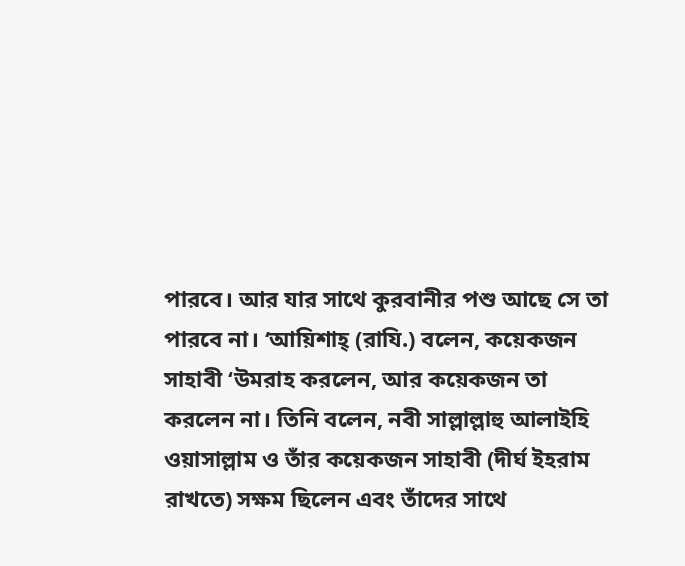পারবে। আর যার সাথে কুরবানীর পশু আছে সে তা পারবে না। ‘আয়িশাহ্ (রাযি.) বলেন, কয়েকজন সাহাবী ‘উমরাহ করলেন, আর কয়েকজন তা করলেন না। তিনি বলেন, নবী সাল্লাল্লাহু আলাইহি ওয়াসাল্লাম ও তাঁর কয়েকজন সাহাবী (দীর্ঘ ইহরাম রাখতে) সক্ষম ছিলেন এবং তাঁদের সাথে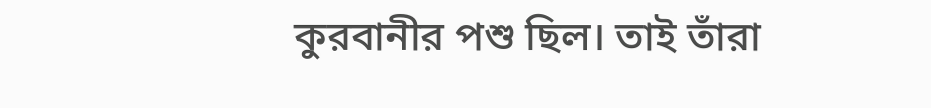কুরবানীর পশু ছিল। তাই তাঁরা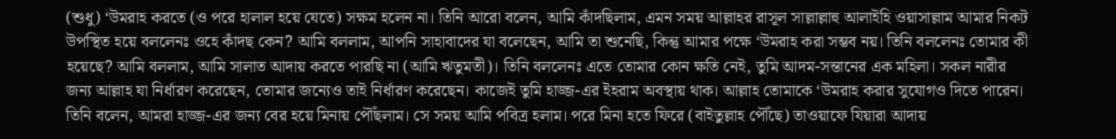(শুধু) ‘উমরাহ করতে (ও পরে হালাল হয়ে যেতে) সক্ষম হলেন না। তিনি আরো বলেন, আমি কাঁদছিলাম, এমন সময় আল্লাহর রাসূল সাল্লাল্লাহু আলাইহি ওয়াসাল্লাম আমার নিকট উপস্থিত হয়ে বললেনঃ ওহে কাঁদছ কেন? আমি বললাম, আপনি সাহাবাদের যা বলেছেন, আমি তা শুনেছি, কিন্তু আমার পক্ষে ‘উমরাহ করা সম্ভব নয়। তিনি বললেনঃ তোমার কী হয়েছে? আমি বললাম, আমি সালাত আদায় করতে পারছি না (আমি ঋতুমতী)। তিনি বললেনঃ এতে তোমার কোন ক্ষতি নেই, তুমি আদম-সন্তানের এক মহিলা। সকল নারীর জন্য আল্লাহ যা নির্ধারণ করেছেন, তোমার জন্যেও তাই নির্ধারণ করেছেন। কাজেই তুমি হাজ্জ-এর ইহরাম অবস্থায় থাক। আল্লাহ তোমাকে ‘উমরাহ করার সুযোগও দিতে পারেন। তিনি বলেন, আমরা হাজ্জ-এর জন্য বের হয়ে মিনায় পৌঁছলাম। সে সময় আমি পবিত্র হলাম। পরে মিনা হতে ফিরে (বাইতুল্লাহ পৌঁছে) তাওয়াফে যিয়ারা আদায়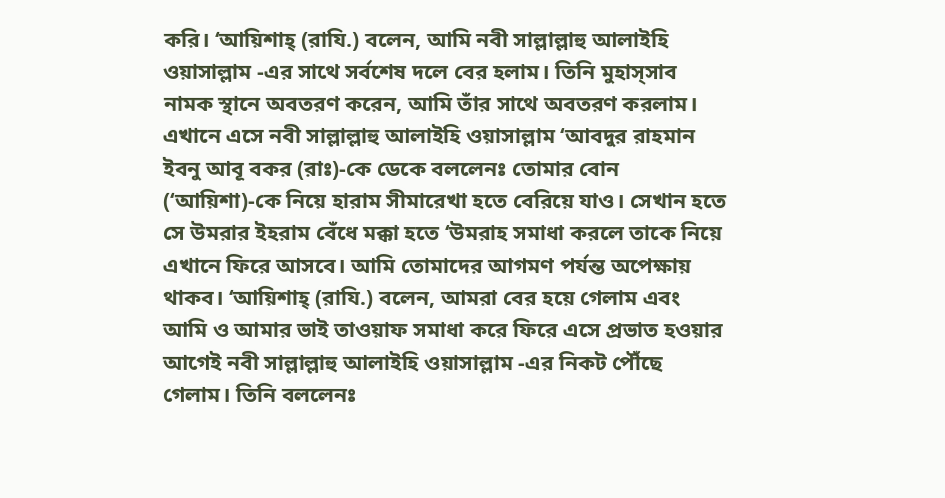করি। ‘আয়িশাহ্ (রাযি.) বলেন, আমি নবী সাল্লাল্লাহু আলাইহি ওয়াসাল্লাম -এর সাথে সর্বশেষ দলে বের হলাম। তিনি মুহাস্সাব নামক স্থানে অবতরণ করেন, আমি তাঁর সাথে অবতরণ করলাম। এখানে এসে নবী সাল্লাল্লাহু আলাইহি ওয়াসাল্লাম ‘আবদুর রাহমান ইবনু আবূ বকর (রাঃ)-কে ডেকে বললেনঃ তোমার বোন (‘আয়িশা)-কে নিয়ে হারাম সীমারেখা হতে বেরিয়ে যাও। সেখান হতে সে উমরার ইহরাম বেঁধে মক্কা হতে ‘উমরাহ সমাধা করলে তাকে নিয়ে এখানে ফিরে আসবে। আমি তোমাদের আগমণ পর্যন্ত অপেক্ষায় থাকব। ‘আয়িশাহ্ (রাযি.) বলেন, আমরা বের হয়ে গেলাম এবং আমি ও আমার ভাই তাওয়াফ সমাধা করে ফিরে এসে প্রভাত হওয়ার আগেই নবী সাল্লাল্লাহু আলাইহি ওয়াসাল্লাম -এর নিকট পৌঁছে গেলাম। তিনি বললেনঃ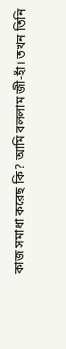কাজ সমাধা করেছ কি? আমি বললাম জী-হাঁ। তখন তিনি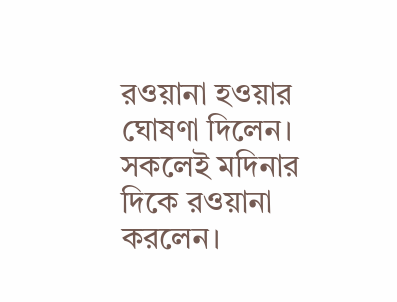রওয়ানা হওয়ার ঘোষণা দিলেন। সকলেই মদিনার দিকে রওয়ানা করলেন।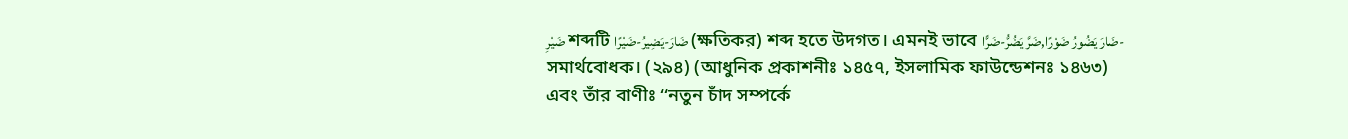ضَيْرِ শব্দটি ضَارَ-يَضِيرُ-ضَيْرًا (ক্ষতিকর) শব্দ হতে উদগত। এমনই ভাবে ضَارَ يَضُورُ ضَوْرًا,ضَرَّ يَضُرُّ-ضَرًّا- সমার্থবোধক। (২৯৪) (আধুনিক প্রকাশনীঃ ১৪৫৭, ইসলামিক ফাউন্ডেশনঃ ১৪৬৩)
এবং তাঁর বাণীঃ ‘‘নতুন চাঁদ সম্পর্কে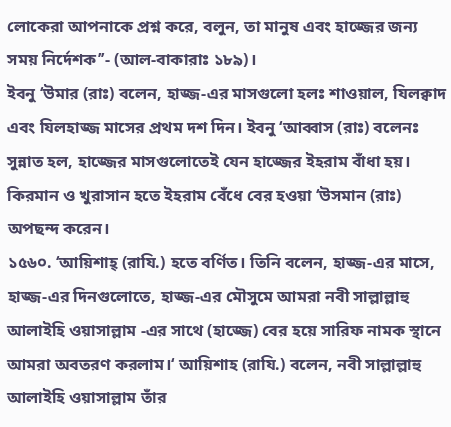লোকেরা আপনাকে প্রশ্ন করে, বলুন, তা মানুষ এবং হাজ্জের জন্য সময় নির্দেশক’’- (আল-বাকারাঃ ১৮৯)।
ইবনু ‘উমার (রাঃ) বলেন, হাজ্জ-এর মাসগুলো হলঃ শাওয়াল, যিলক্বাদ এবং যিলহাজ্জ মাসের প্রথম দশ দিন। ইবনু ‘আব্বাস (রাঃ) বলেনঃ সুন্নাত হল, হাজ্জের মাসগুলোতেই যেন হাজ্জের ইহরাম বাঁধা হয়। কিরমান ও খুরাসান হতে ইহরাম বেঁধে বের হওয়া ‘উসমান (রাঃ) অপছন্দ করেন।
১৫৬০. ‘আয়িশাহ্ (রাযি.) হতে বর্ণিত। তিনি বলেন, হাজ্জ-এর মাসে, হাজ্জ-এর দিনগুলোতে, হাজ্জ-এর মৌসুমে আমরা নবী সাল্লাল্লাহু আলাইহি ওয়াসাল্লাম -এর সাথে (হাজ্জে) বের হয়ে সারিফ নামক স্থানে আমরা অবতরণ করলাম।‘ আয়িশাহ (রাযি.) বলেন, নবী সাল্লাল্লাহু আলাইহি ওয়াসাল্লাম তাঁর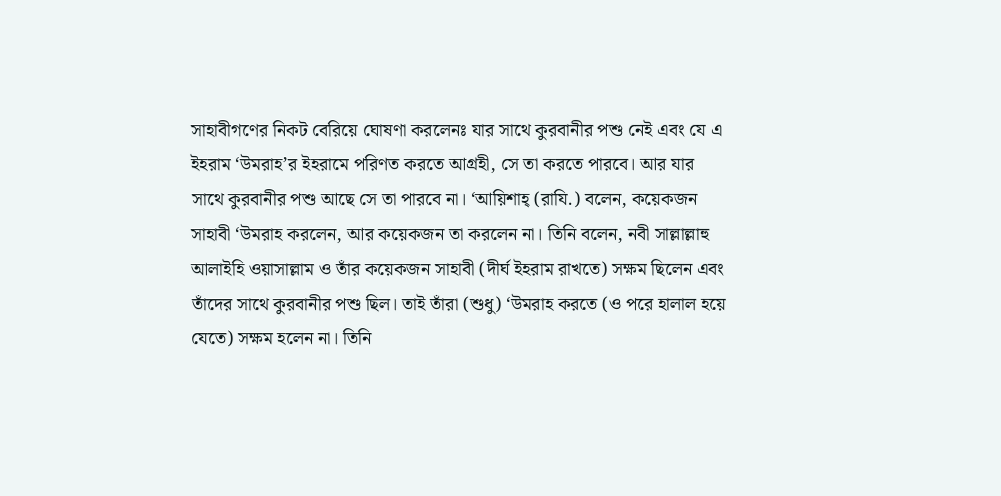সাহাবীগণের নিকট বেরিয়ে ঘোষণা করলেনঃ যার সাথে কুরবানীর পশু নেই এবং যে এ ইহরাম ‘উমরাহ’র ইহরামে পরিণত করতে আগ্রহী, সে তা করতে পারবে। আর যার সাথে কুরবানীর পশু আছে সে তা পারবে না। ‘আয়িশাহ্ (রাযি.) বলেন, কয়েকজন সাহাবী ‘উমরাহ করলেন, আর কয়েকজন তা করলেন না। তিনি বলেন, নবী সাল্লাল্লাহু আলাইহি ওয়াসাল্লাম ও তাঁর কয়েকজন সাহাবী (দীর্ঘ ইহরাম রাখতে) সক্ষম ছিলেন এবং তাঁদের সাথে কুরবানীর পশু ছিল। তাই তাঁরা (শুধু) ‘উমরাহ করতে (ও পরে হালাল হয়ে যেতে) সক্ষম হলেন না। তিনি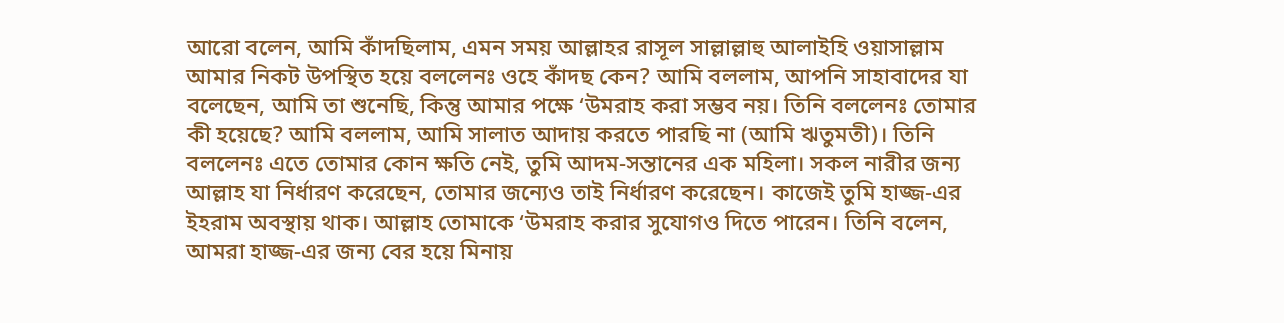আরো বলেন, আমি কাঁদছিলাম, এমন সময় আল্লাহর রাসূল সাল্লাল্লাহু আলাইহি ওয়াসাল্লাম আমার নিকট উপস্থিত হয়ে বললেনঃ ওহে কাঁদছ কেন? আমি বললাম, আপনি সাহাবাদের যা বলেছেন, আমি তা শুনেছি, কিন্তু আমার পক্ষে ‘উমরাহ করা সম্ভব নয়। তিনি বললেনঃ তোমার কী হয়েছে? আমি বললাম, আমি সালাত আদায় করতে পারছি না (আমি ঋতুমতী)। তিনি বললেনঃ এতে তোমার কোন ক্ষতি নেই, তুমি আদম-সন্তানের এক মহিলা। সকল নারীর জন্য আল্লাহ যা নির্ধারণ করেছেন, তোমার জন্যেও তাই নির্ধারণ করেছেন। কাজেই তুমি হাজ্জ-এর ইহরাম অবস্থায় থাক। আল্লাহ তোমাকে ‘উমরাহ করার সুযোগও দিতে পারেন। তিনি বলেন, আমরা হাজ্জ-এর জন্য বের হয়ে মিনায়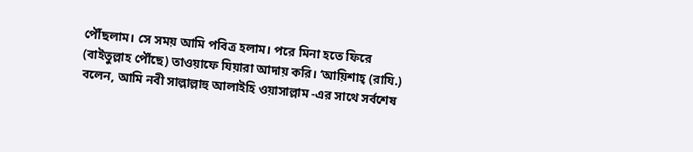পৌঁছলাম। সে সময় আমি পবিত্র হলাম। পরে মিনা হতে ফিরে (বাইতুল্লাহ পৌঁছে) তাওয়াফে যিয়ারা আদায় করি। ‘আয়িশাহ্ (রাযি.) বলেন, আমি নবী সাল্লাল্লাহু আলাইহি ওয়াসাল্লাম -এর সাথে সর্বশেষ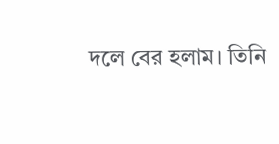দলে বের হলাম। তিনি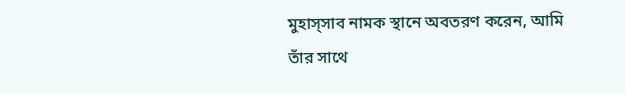মুহাস্সাব নামক স্থানে অবতরণ করেন, আমি তাঁর সাথে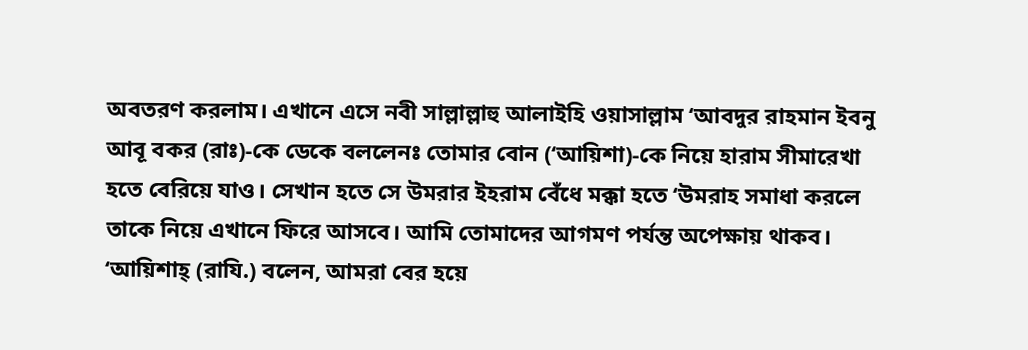অবতরণ করলাম। এখানে এসে নবী সাল্লাল্লাহু আলাইহি ওয়াসাল্লাম ‘আবদুর রাহমান ইবনু আবূ বকর (রাঃ)-কে ডেকে বললেনঃ তোমার বোন (‘আয়িশা)-কে নিয়ে হারাম সীমারেখা হতে বেরিয়ে যাও। সেখান হতে সে উমরার ইহরাম বেঁধে মক্কা হতে ‘উমরাহ সমাধা করলে তাকে নিয়ে এখানে ফিরে আসবে। আমি তোমাদের আগমণ পর্যন্ত অপেক্ষায় থাকব। ‘আয়িশাহ্ (রাযি.) বলেন, আমরা বের হয়ে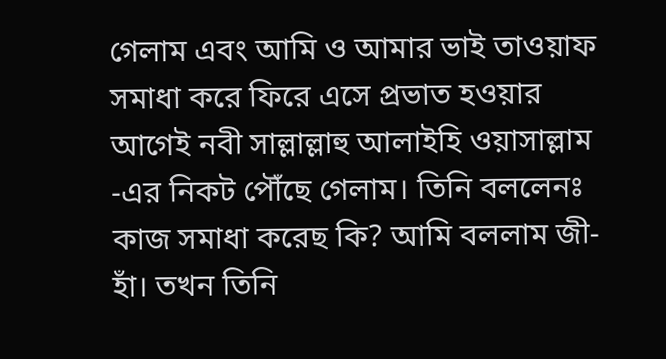গেলাম এবং আমি ও আমার ভাই তাওয়াফ সমাধা করে ফিরে এসে প্রভাত হওয়ার আগেই নবী সাল্লাল্লাহু আলাইহি ওয়াসাল্লাম -এর নিকট পৌঁছে গেলাম। তিনি বললেনঃ কাজ সমাধা করেছ কি? আমি বললাম জী-হাঁ। তখন তিনি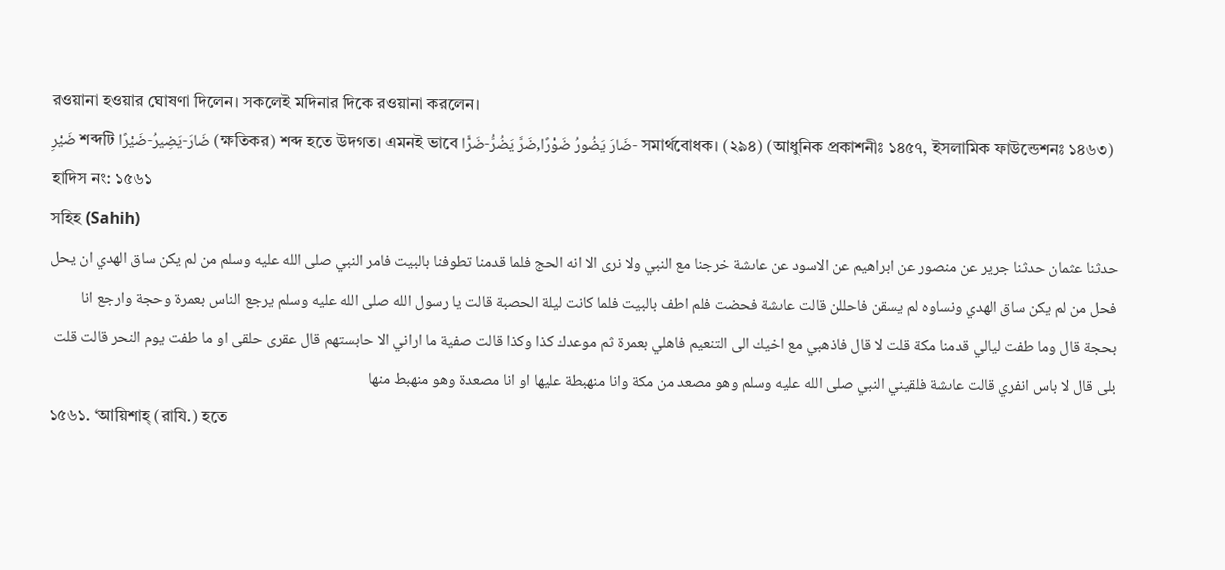রওয়ানা হওয়ার ঘোষণা দিলেন। সকলেই মদিনার দিকে রওয়ানা করলেন।
ضَيْرِ শব্দটি ضَارَ-يَضِيرُ-ضَيْرًا (ক্ষতিকর) শব্দ হতে উদগত। এমনই ভাবে ضَارَ يَضُورُ ضَوْرًا,ضَرَّ يَضُرُّ-ضَرًّا- সমার্থবোধক। (২৯৪) (আধুনিক প্রকাশনীঃ ১৪৫৭, ইসলামিক ফাউন্ডেশনঃ ১৪৬৩)
হাদিস নং: ১৫৬১
সহিহ (Sahih)
حدثنا عثمان حدثنا جرير عن منصور عن ابراهيم عن الاسود عن عاىشة خرجنا مع النبي ولا نرى الا انه الحج فلما قدمنا تطوفنا بالبيت فامر النبي صلى الله عليه وسلم من لم يكن ساق الهدي ان يحل فحل من لم يكن ساق الهدي ونساوه لم يسقن فاحللن قالت عاىشة فحضت فلم اطف بالبيت فلما كانت ليلة الحصبة قالت يا رسول الله صلى الله عليه وسلم يرجع الناس بعمرة وحجة وارجع انا بحجة قال وما طفت ليالي قدمنا مكة قلت لا قال فاذهبي مع اخيك الى التنعيم فاهلي بعمرة ثم موعدك كذا وكذا قالت صفية ما اراني الا حابستهم قال عقرى حلقى او ما طفت يوم النحر قالت قلت بلى قال لا باس انفري قالت عاىشة فلقيني النبي صلى الله عليه وسلم وهو مصعد من مكة وانا منهبطة عليها او انا مصعدة وهو منهبط منها
১৫৬১. ‘আয়িশাহ্ (রাযি.) হতে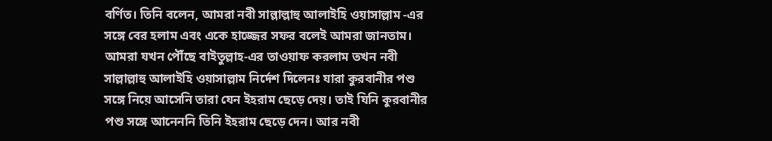বর্ণিত। তিনি বলেন, আমরা নবী সাল্লাল্লাহু আলাইহি ওয়াসাল্লাম -এর সঙ্গে বের হলাম এবং একে হাজ্জের সফর বলেই আমরা জানতাম। আমরা যখন পৌঁছে বাইতুল্লাহ-এর তাওয়াফ করলাম তখন নবী সাল্লাল্লাহু আলাইহি ওয়াসাল্লাম নির্দেশ দিলেনঃ যারা কুরবানীর পশু সঙ্গে নিয়ে আসেনি তারা যেন ইহরাম ছেড়ে দেয়। তাই যিনি কুরবানীর পশু সঙ্গে আনেননি তিনি ইহরাম ছেড়ে দেন। আর নবী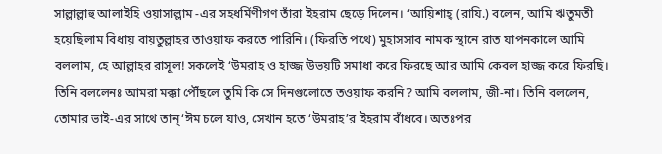সাল্লাল্লাহু আলাইহি ওয়াসাল্লাম -এর সহধর্মিণীগণ তাঁরা ইহরাম ছেড়ে দিলেন। ‘আয়িশাহ্ (রাযি.) বলেন, আমি ঋতুমতী হয়েছিলাম বিধায় বায়তুল্লাহর তাওয়াফ করতে পারিনি। (ফিরতি পথে) মুহাসসাব নামক স্থানে রাত যাপনকালে আমি বললাম, হে আল্লাহর রাসূল! সকলেই ‘উমরাহ ও হাজ্জ উভয়টি সমাধা করে ফিরছে আর আমি কেবল হাজ্জ করে ফিরছি। তিনি বললেনঃ আমরা মক্কা পৌঁছলে তুমি কি সে দিনগুলোতে তওয়াফ করনি? আমি বললাম, জী-না। তিনি বললেন, তোমার ভাই-এর সাথে তান্‘ঈম চলে যাও, সেখান হতে ‘উমরাহ’র ইহরাম বাঁধবে। অতঃপর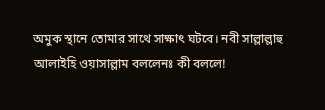অমুক স্থানে তোমার সাথে সাক্ষাৎ ঘটবে। নবী সাল্লাল্লাহু আলাইহি ওয়াসাল্লাম বললেনঃ কী বললে!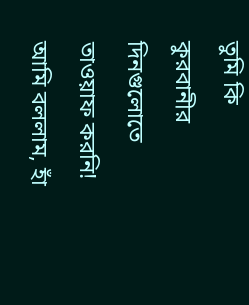তুমি কি কুরবানীর দিনগুলোতে তাওয়াফ করনি! আমি বললাম, হাঁ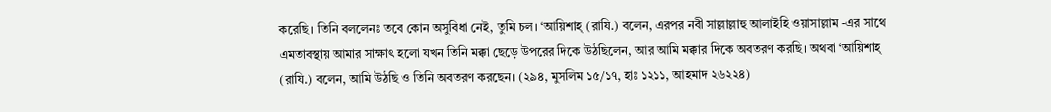করেছি। তিনি বললেনঃ তবে কোন অসুবিধা নেই, তুমি চল। ‘আয়িশাহ্ (রাযি.) বলেন, এরপর নবী সাল্লাল্লাহু আলাইহি ওয়াসাল্লাম -এর সাথে এমতাবস্থায় আমার সাক্ষাৎ হলো যখন তিনি মক্কা ছেড়ে উপরের দিকে উঠছিলেন, আর আমি মক্কার দিকে অবতরণ করছি। অথবা ‘আয়িশাহ্ (রাযি.) বলেন, আমি উঠছি ও তিনি অবতরণ করছেন। (২৯৪, মুসলিম ১৫/১৭, হাঃ ১২১১, আহমাদ ২৬২২৪)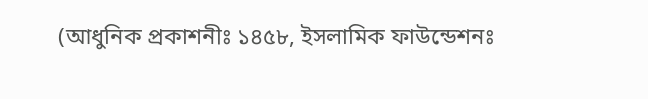(আধুনিক প্রকাশনীঃ ১৪৫৮, ইসলামিক ফাউন্ডেশনঃ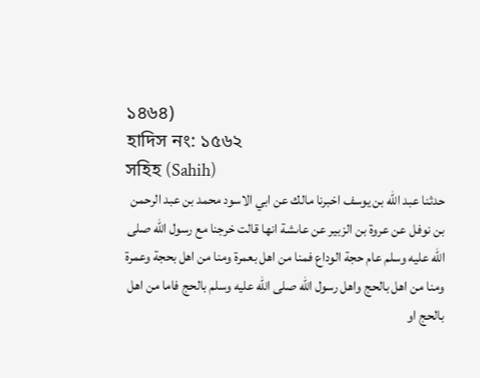১৪৬৪)
হাদিস নং: ১৫৬২
সহিহ (Sahih)
حدثنا عبد الله بن يوسف اخبرنا مالك عن ابي الاسود محمد بن عبد الرحمن بن نوفل عن عروة بن الزبير عن عاىشة انها قالت خرجنا مع رسول الله صلى الله عليه وسلم عام حجة الوداع فمنا من اهل بعمرة ومنا من اهل بحجة وعمرة ومنا من اهل بالحج واهل رسول الله صلى الله عليه وسلم بالحج فاما من اهل بالحج او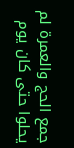جمع الحج والعمرة لم يحلوا حتى كان يوم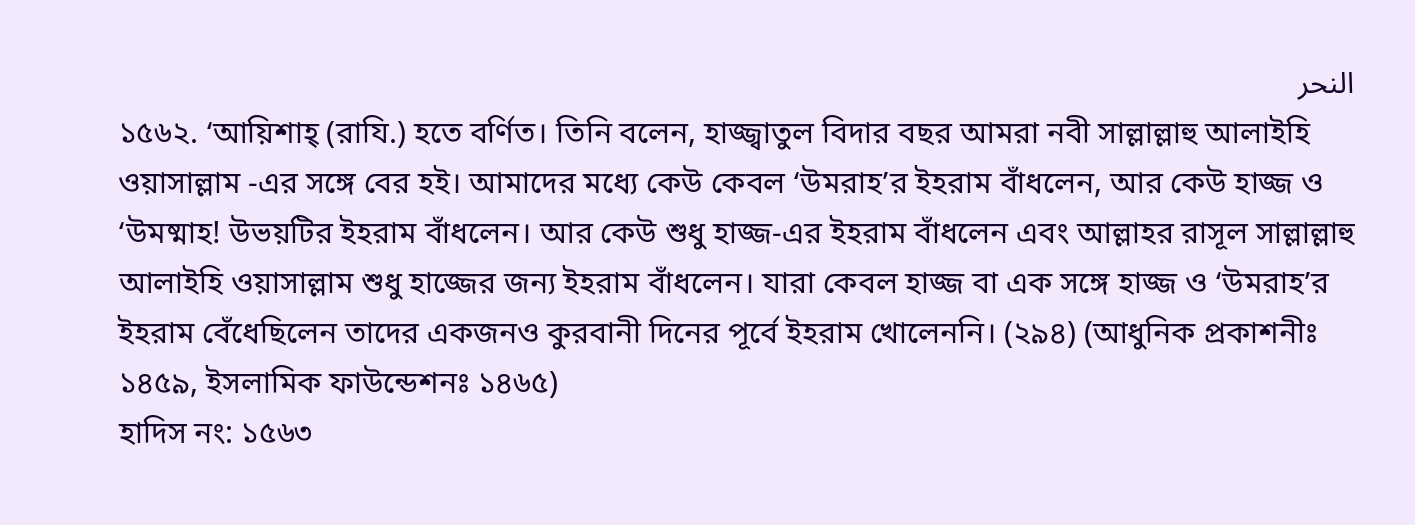النحر
১৫৬২. ‘আয়িশাহ্ (রাযি.) হতে বর্ণিত। তিনি বলেন, হাজ্জ্বাতুল বিদার বছর আমরা নবী সাল্লাল্লাহু আলাইহি ওয়াসাল্লাম -এর সঙ্গে বের হই। আমাদের মধ্যে কেউ কেবল ‘উমরাহ’র ইহরাম বাঁধলেন, আর কেউ হাজ্জ ও ‘উমষ্মাহ! উভয়টির ইহরাম বাঁধলেন। আর কেউ শুধু হাজ্জ-এর ইহরাম বাঁধলেন এবং আল্লাহর রাসূল সাল্লাল্লাহু আলাইহি ওয়াসাল্লাম শুধু হাজ্জের জন্য ইহরাম বাঁধলেন। যারা কেবল হাজ্জ বা এক সঙ্গে হাজ্জ ও ‘উমরাহ’র ইহরাম বেঁধেছিলেন তাদের একজনও কুরবানী দিনের পূর্বে ইহরাম খোলেননি। (২৯৪) (আধুনিক প্রকাশনীঃ ১৪৫৯, ইসলামিক ফাউন্ডেশনঃ ১৪৬৫)
হাদিস নং: ১৫৬৩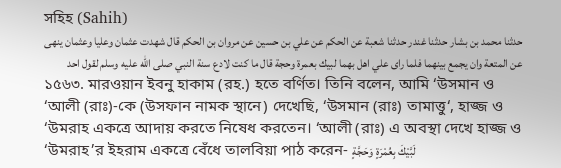সহিহ (Sahih)
حدثنا محمد بن بشار حدثنا غندر حدثنا شعبة عن الحكم عن علي بن حسين عن مروان بن الحكم قال شهدت عثمان وعليا وعثمان ينهى عن المتعة وان يجمع بينهما فلما راى علي اهل بهما لبيك بعمرة وحجة قال ما كنت لادع سنة النبي صلى الله عليه وسلم لقول احد
১৫৬৩. মারওয়ান ইবনু হাকাম (রহ.) হতে বর্ণিত। তিনি বলেন, আমি ‘উসমান ও ‘আলী (রাঃ)-কে (উসফান নামক স্থানে) দেখেছি, ‘উসমান (রাঃ) তামাত্তু‘, হাজ্জ ও ‘উমরাহ একত্রে আদায় করতে নিষেধ করতেন। ‘আলী (রাঃ) এ অবস্থা দেখে হাজ্জ ও ‘উমরাহ’র ইহরাম একত্রে বেঁধে তালবিয়া পাঠ করেন- لَبَّيْكَ بِعُمْرَةٍ وَحَجَّةٍ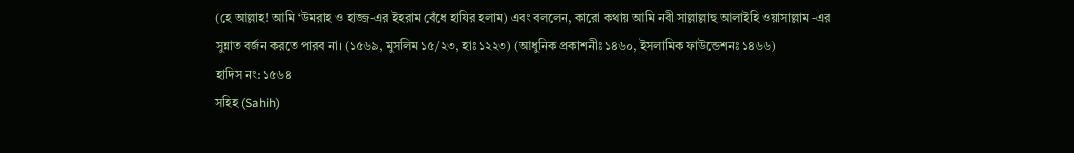(হে আল্লাহ! আমি ‘উমরাহ ও হাজ্জ-এর ইহরাম বেঁধে হাযির হলাম) এবং বললেন, কারো কথায় আমি নবী সাল্লাল্লাহু আলাইহি ওয়াসাল্লাম -এর সুন্নাত বর্জন করতে পারব না। (১৫৬৯, মুসলিম ১৫/২৩, হাঃ ১২২৩) (আধুনিক প্রকাশনীঃ ১৪৬০, ইসলামিক ফাউন্ডেশনঃ ১৪৬৬)
হাদিস নং: ১৫৬৪
সহিহ (Sahih)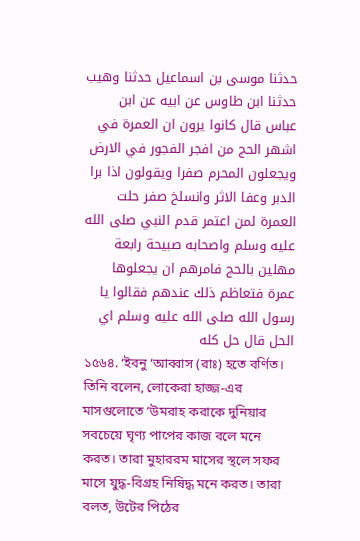حدثنا موسى بن اسماعيل حدثنا وهيب حدثنا ابن طاوس عن ابيه عن ابن عباس قال كانوا يرون ان العمرة في اشهر الحج من افجر الفجور في الارض ويجعلون المحرم صفرا ويقولون اذا برا الدبر وعفا الاثر وانسلخ صفر حلت العمرة لمن اعتمر قدم النبي صلى الله عليه وسلم واصحابه صبيحة رابعة مهلين بالحج فامرهم ان يجعلوها عمرة فتعاظم ذلك عندهم فقالوا يا رسول الله صلى الله عليه وسلم اي الحل قال حل كله
১৫৬৪. ‘ইবনু ‘আব্বাস (রাঃ) হতে বর্ণিত। তিনি বলেন, লোকেরা হাজ্জ-এর মাসগুলোতে ‘উমরাহ করাকে দুনিয়ার সবচেয়ে ঘৃণ্য পাপের কাজ বলে মনে করত। তারা মুহাররম মাসের স্থলে সফর মাসে যুদ্ধ-বিগ্রহ নিষিদ্ধ মনে করত। তারা বলত, উটের পিঠের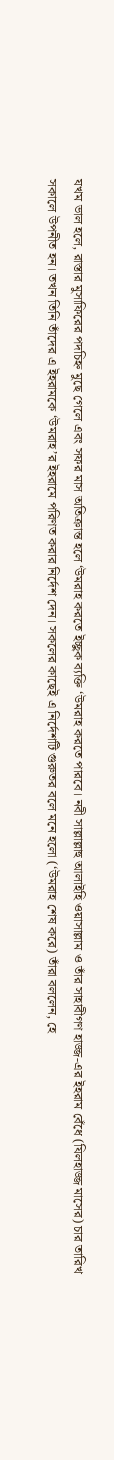যখম ভাল হলে, রাস্তার মুসাফিরের পদচিহ্ন মুছে গেলে এবং সফর মাস অতিক্রান্ত হলে ‘উমরাহ করতে ইচ্ছুক ব্যক্তি ‘উমরাহ করতে পারবে। নবী সাল্লাল্লাহু আলাইহি ওয়াসাল্লাম ও তাঁর সাহাবীগণ হাজ্জ-এর ইহরাম বেঁধে (যিলহাজ্জ মাসের) চার তারিখ সকালে উপনীত হন। তখন তিনি তাঁদের এ ইহরামকে ‘উমরাহ’র ইহরামে পরিণত করার নির্দেশ দেন। সকলের কাছেই এ নির্দেশটি গুরুতর বলে মনে হলো (‘উমরাহ শেষ করে) তাঁরা বললেন, হে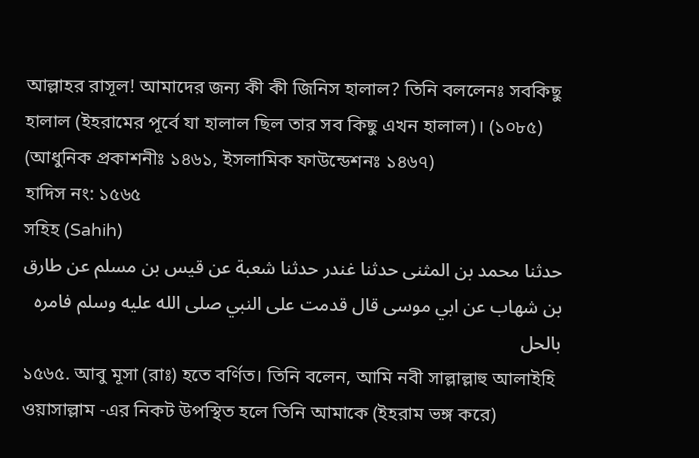আল্লাহর রাসূল! আমাদের জন্য কী কী জিনিস হালাল? তিনি বললেনঃ সবকিছু হালাল (ইহরামের পূর্বে যা হালাল ছিল তার সব কিছু এখন হালাল)। (১০৮৫) (আধুনিক প্রকাশনীঃ ১৪৬১, ইসলামিক ফাউন্ডেশনঃ ১৪৬৭)
হাদিস নং: ১৫৬৫
সহিহ (Sahih)
حدثنا محمد بن المثنى حدثنا غندر حدثنا شعبة عن قيس بن مسلم عن طارق بن شهاب عن ابي موسى قال قدمت على النبي صلى الله عليه وسلم فامره بالحل
১৫৬৫. আবু মূসা (রাঃ) হতে বর্ণিত। তিনি বলেন, আমি নবী সাল্লাল্লাহু আলাইহি ওয়াসাল্লাম -এর নিকট উপস্থিত হলে তিনি আমাকে (ইহরাম ভঙ্গ করে)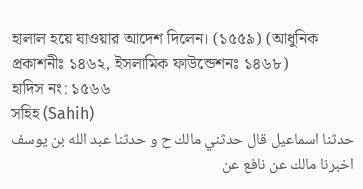হালাল হয়ে যাওয়ার আদেশ দিলেন। (১৫৫৯) (আধুনিক প্রকাশনীঃ ১৪৬২, ইসলামিক ফাউন্ডেশনঃ ১৪৬৮)
হাদিস নং: ১৫৬৬
সহিহ (Sahih)
حدثنا اسماعيل قال حدثني مالك ح و حدثنا عبد الله بن يوسف اخبرنا مالك عن نافع عن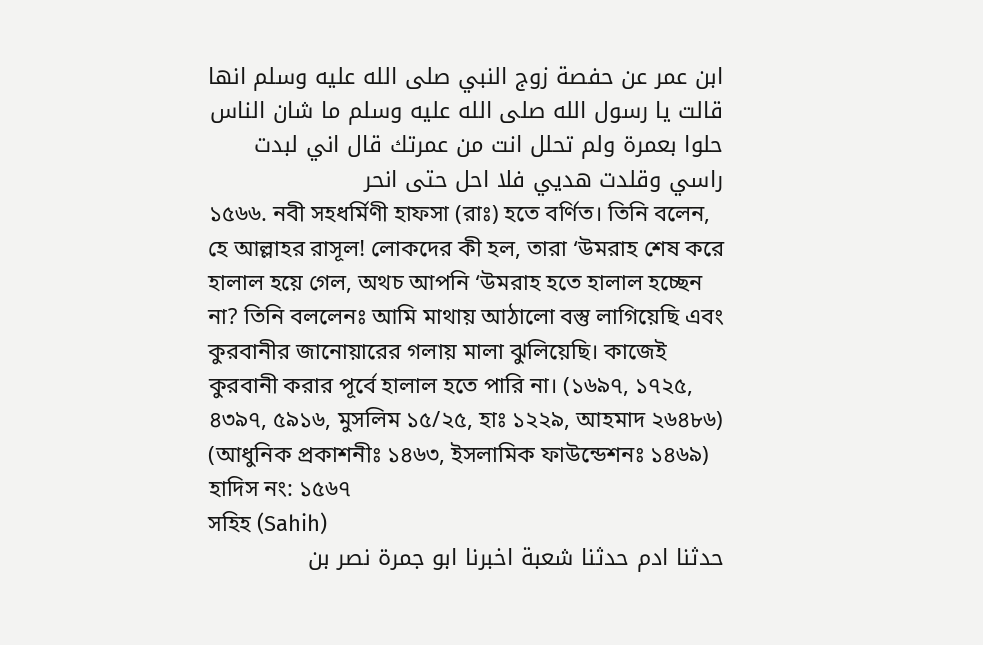ابن عمر عن حفصة زوج النبي صلى الله عليه وسلم انها قالت يا رسول الله صلى الله عليه وسلم ما شان الناس حلوا بعمرة ولم تحلل انت من عمرتك قال اني لبدت راسي وقلدت هديي فلا احل حتى انحر
১৫৬৬. নবী সহধর্মিণী হাফসা (রাঃ) হতে বর্ণিত। তিনি বলেন, হে আল্লাহর রাসূল! লোকদের কী হল, তারা ‘উমরাহ শেষ করে হালাল হয়ে গেল, অথচ আপনি ‘উমরাহ হতে হালাল হচ্ছেন না? তিনি বললেনঃ আমি মাথায় আঠালো বস্তু লাগিয়েছি এবং কুরবানীর জানোয়ারের গলায় মালা ঝুলিয়েছি। কাজেই কুরবানী করার পূর্বে হালাল হতে পারি না। (১৬৯৭, ১৭২৫, ৪৩৯৭, ৫৯১৬, মুসলিম ১৫/২৫, হাঃ ১২২৯, আহমাদ ২৬৪৮৬) (আধুনিক প্রকাশনীঃ ১৪৬৩, ইসলামিক ফাউন্ডেশনঃ ১৪৬৯)
হাদিস নং: ১৫৬৭
সহিহ (Sahih)
حدثنا ادم حدثنا شعبة اخبرنا ابو جمرة نصر بن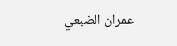عمران الضبعي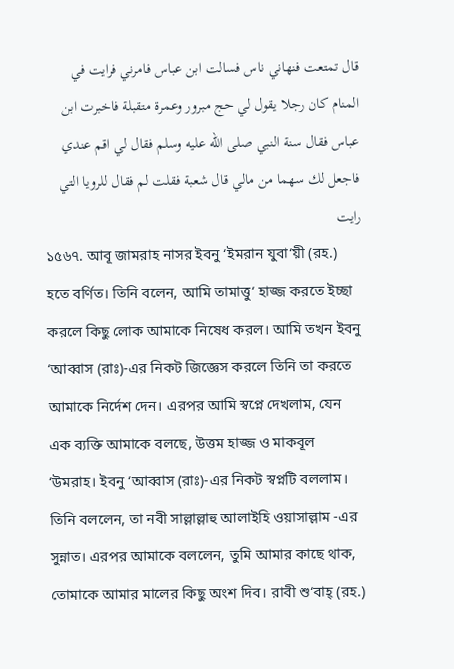قال تمتعت فنهاني ناس فسالت ابن عباس فامرني فرايت في المنام كان رجلا يقول لي حج مبرور وعمرة متقبلة فاخبرت ابن عباس فقال سنة النبي صلى الله عليه وسلم فقال لي اقم عندي فاجعل لك سهما من مالي قال شعبة فقلت لم فقال للرويا التي رايت
১৫৬৭. আবূ জামরাহ নাসর ইবনু ‘ইমরান যুবা‘য়ী (রহ.) হতে বর্ণিত। তিনি বলেন, আমি তামাত্তু‘ হাজ্জ করতে ইচ্ছা করলে কিছু লোক আমাকে নিষেধ করল। আমি তখন ইবনু ‘আব্বাস (রাঃ)-এর নিকট জিজ্ঞেস করলে তিনি তা করতে আমাকে নির্দেশ দেন। এরপর আমি স্বপ্নে দেখলাম, যেন এক ব্যক্তি আমাকে বলছে, উত্তম হাজ্জ ও মাকবূল ‘উমরাহ। ইবনু ‘আব্বাস (রাঃ)-এর নিকট স্বপ্নটি বললাম। তিনি বললেন, তা নবী সাল্লাল্লাহু আলাইহি ওয়াসাল্লাম -এর সুন্নাত। এরপর আমাকে বললেন, তুমি আমার কাছে থাক, তোমাকে আমার মালের কিছু অংশ দিব। রাবী শু‘বাহ্ (রহ.)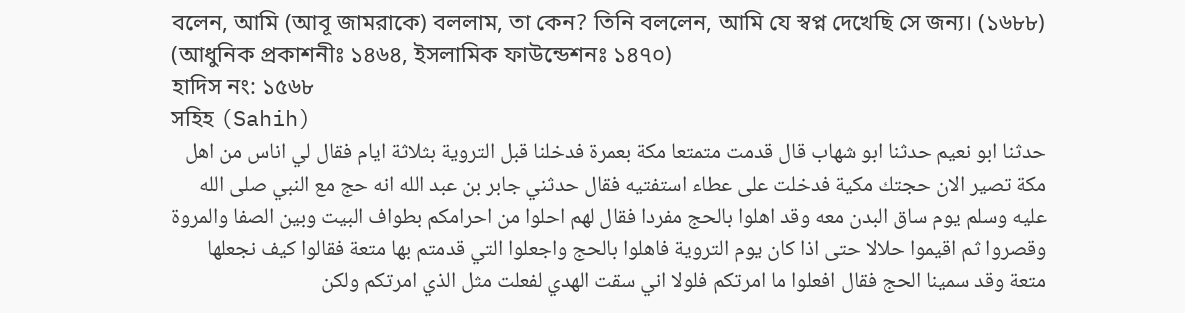বলেন, আমি (আবূ জামরাকে) বললাম, তা কেন? তিনি বললেন, আমি যে স্বপ্ন দেখেছি সে জন্য। (১৬৮৮) (আধুনিক প্রকাশনীঃ ১৪৬৪, ইসলামিক ফাউন্ডেশনঃ ১৪৭০)
হাদিস নং: ১৫৬৮
সহিহ (Sahih)
حدثنا ابو نعيم حدثنا ابو شهاب قال قدمت متمتعا مكة بعمرة فدخلنا قبل التروية بثلاثة ايام فقال لي اناس من اهل مكة تصير الان حجتك مكية فدخلت على عطاء استفتيه فقال حدثني جابر بن عبد الله انه حج مع النبي صلى الله عليه وسلم يوم ساق البدن معه وقد اهلوا بالحج مفردا فقال لهم احلوا من احرامكم بطواف البيت وبين الصفا والمروة وقصروا ثم اقيموا حلالا حتى اذا كان يوم التروية فاهلوا بالحج واجعلوا التي قدمتم بها متعة فقالوا كيف نجعلها متعة وقد سمينا الحج فقال افعلوا ما امرتكم فلولا اني سقت الهدي لفعلت مثل الذي امرتكم ولكن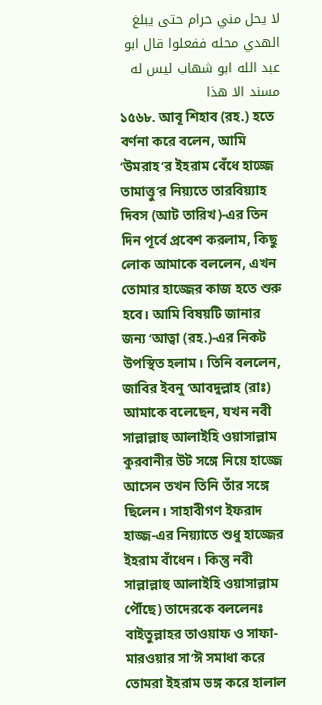لا يحل مني حرام حتى يبلغ الهدي محله ففعلوا قال ابو عبد الله ابو شهاب ليس له مسند الا هذا
১৫৬৮. আবূ শিহাব (রহ.) হতে বর্ণনা করে বলেন, আমি ‘উমরাহ’র ইহরাম বেঁধে হাজ্জে তামাত্তু‘র নিয়্যতে তারবিয়্যাহ দিবস (আট তারিখ)-এর তিন দিন পূর্বে প্রবেশ করলাম, কিছু লোক আমাকে বললেন, এখন তোমার হাজ্জের কাজ হতে শুরু হবে। আমি বিষয়টি জানার জন্য ‘আত্বা (রহ.)-এর নিকট উপস্থিত হলাম। তিনি বললেন, জাবির ইবনু ‘আবদুল্লাহ (রাঃ) আমাকে বলেছেন, যখন নবী সাল্লাল্লাহু আলাইহি ওয়াসাল্লাম কুরবানীর উট সঙ্গে নিয়ে হাজ্জে আসেন তখন তিনি তাঁর সঙ্গে ছিলেন। সাহাবীগণ ইফরাদ হাজ্জ-এর নিয়্যাতে শুধু হাজ্জের ইহরাম বাঁধেন। কিন্তু নবী সাল্লাল্লাহু আলাইহি ওয়াসাল্লাম পৌঁছে) তাদেরকে বললেনঃ বাইতুল্লাহর তাওয়াফ ও সাফা-মারওয়ার সা‘ঈ সমাধা করে তোমরা ইহরাম ভঙ্গ করে হালাল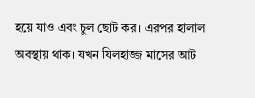হয়ে যাও এবং চুল ছোট কর। এরপর হালাল অবস্থায় থাক। যখন যিলহাজ্জ মাসের আট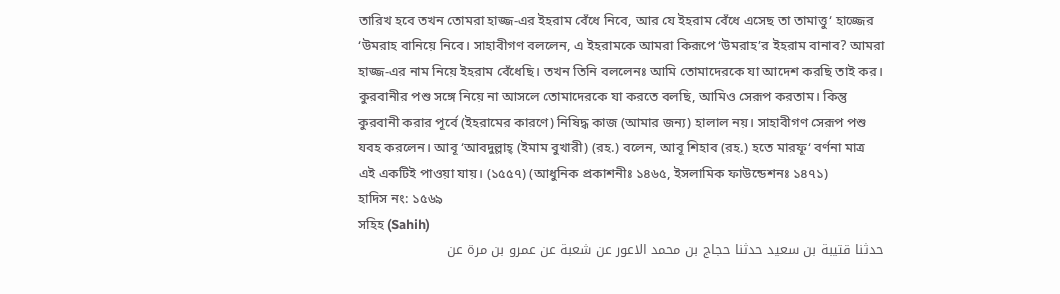তারিখ হবে তখন তোমরা হাজ্জ-এর ইহরাম বেঁধে নিবে, আর যে ইহরাম বেঁধে এসেছ তা তামাত্তু‘ হাজ্জের ‘উমরাহ বানিয়ে নিবে। সাহাবীগণ বললেন, এ ইহরামকে আমরা কিরূপে ‘উমরাহ’র ইহরাম বানাব? আমরা হাজ্জ-এর নাম নিয়ে ইহরাম বেঁধেছি। তখন তিনি বললেনঃ আমি তোমাদেরকে যা আদেশ করছি তাই কর। কুরবানীর পশু সঙ্গে নিয়ে না আসলে তোমাদেরকে যা করতে বলছি, আমিও সেরূপ করতাম। কিন্তু কুরবানী করার পূর্বে (ইহরামের কারণে) নিষিদ্ধ কাজ (আমার জন্য) হালাল নয়। সাহাবীগণ সেরূপ পশু যবহ করলেন। আবূ ‘আবদুল্লাহ্ (ইমাম বুখারী) (রহ.) বলেন, আবূ শিহাব (রহ.) হতে মারফূ‘ বর্ণনা মাত্র এই একটিই পাওয়া যায়। (১৫৫৭) (আধুনিক প্রকাশনীঃ ১৪৬৫, ইসলামিক ফাউন্ডেশনঃ ১৪৭১)
হাদিস নং: ১৫৬৯
সহিহ (Sahih)
حدثنا قتيبة بن سعيد حدثنا حجاج بن محمد الاعور عن شعبة عن عمرو بن مرة عن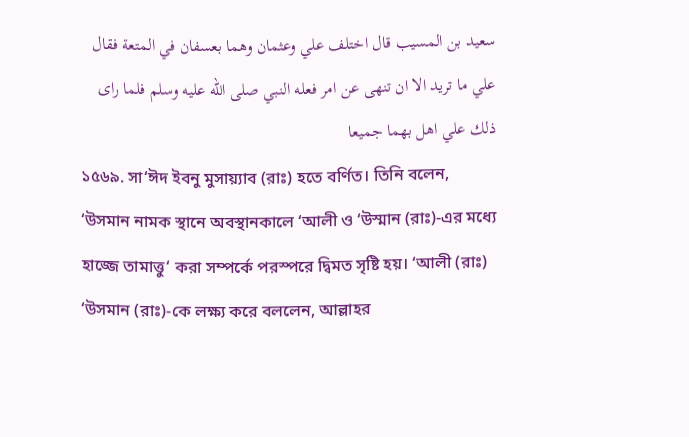سعيد بن المسيب قال اختلف علي وعثمان وهما بعسفان في المتعة فقال علي ما تريد الا ان تنهى عن امر فعله النبي صلى الله عليه وسلم فلما راى ذلك علي اهل بهما جميعا
১৫৬৯. সা‘ঈদ ইবনু মুসায়্যাব (রাঃ) হতে বর্ণিত। তিনি বলেন, ‘উসমান নামক স্থানে অবস্থানকালে ‘আলী ও ‘উস্মান (রাঃ)-এর মধ্যে হাজ্জে তামাত্তু‘ করা সম্পর্কে পরস্পরে দ্বিমত সৃষ্টি হয়। ‘আলী (রাঃ) ‘উসমান (রাঃ)-কে লক্ষ্য করে বললেন, আল্লাহর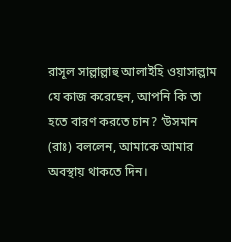রাসূল সাল্লাল্লাহু আলাইহি ওয়াসাল্লাম যে কাজ করেছেন, আপনি কি তা হতে বারণ করতে চান? ‘উসমান (রাঃ) বললেন, আমাকে আমার অবস্থায় থাকতে দিন।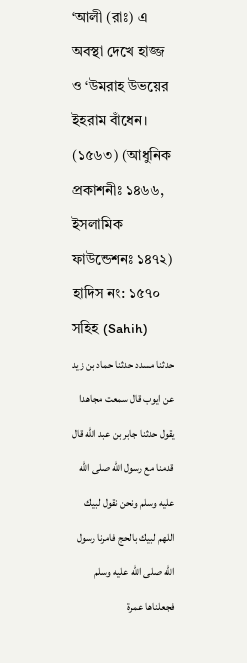‘আলী (রাঃ) এ অবস্থা দেখে হাজ্জ ও ‘উমরাহ উভয়ের ইহরাম বাঁধেন। (১৫৬৩) (আধুনিক প্রকাশনীঃ ১৪৬৬, ইসলামিক ফাউন্ডেশনঃ ১৪৭২)
হাদিস নং: ১৫৭০
সহিহ (Sahih)
حدثنا مسدد حدثنا حماد بن زيد عن ايوب قال سمعت مجاهدا يقول حدثنا جابر بن عبد الله قال قدمنا مع رسول الله صلى الله عليه وسلم ونحن نقول لبيك اللهم لبيك بالحج فامرنا رسول الله صلى الله عليه وسلم فجعلناها عمرة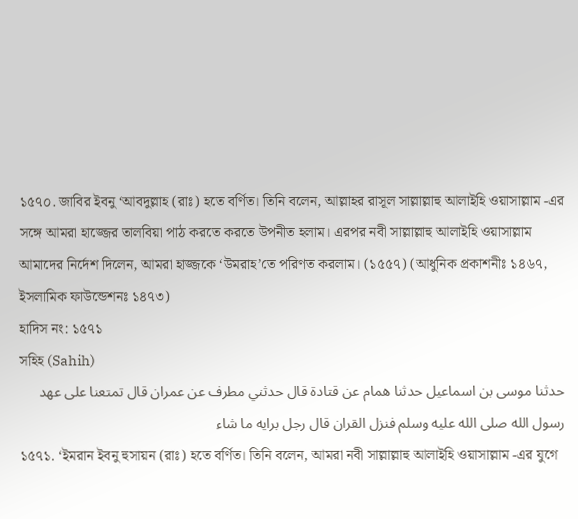১৫৭০. জাবির ইবনু ‘আবদুল্লাহ (রাঃ) হতে বর্ণিত। তিনি বলেন, আল্লাহর রাসূল সাল্লাল্লাহু আলাইহি ওয়াসাল্লাম -এর সঙ্গে আমরা হাজ্জের তালবিয়া পাঠ করতে করতে উপনীত হলাম। এরপর নবী সাল্লাল্লাহু আলাইহি ওয়াসাল্লাম আমাদের নির্দেশ দিলেন, আমরা হাজ্জকে ‘উমরাহ’তে পরিণত করলাম। (১৫৫৭) (আধুনিক প্রকাশনীঃ ১৪৬৭, ইসলামিক ফাউন্ডেশনঃ ১৪৭৩)
হাদিস নং: ১৫৭১
সহিহ (Sahih)
حدثنا موسى بن اسماعيل حدثنا همام عن قتادة قال حدثني مطرف عن عمران قال تمتعنا على عهد رسول الله صلى الله عليه وسلم فنزل القران قال رجل برايه ما شاء
১৫৭১. ‘ইমরান ইবনু হুসায়ন (রাঃ) হতে বর্ণিত। তিনি বলেন, আমরা নবী সাল্লাল্লাহু আলাইহি ওয়াসাল্লাম -এর যুগে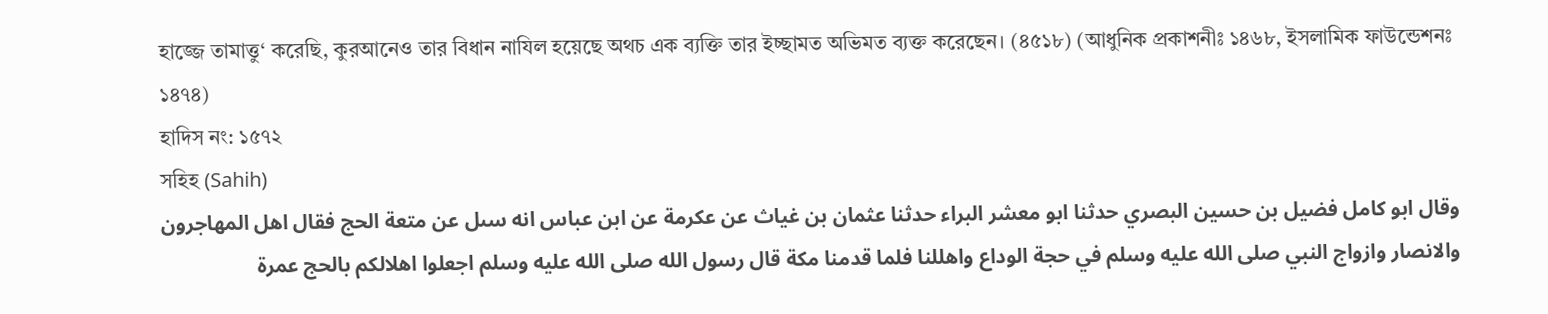হাজ্জে তামাত্তু‘ করেছি, কুরআনেও তার বিধান নাযিল হয়েছে অথচ এক ব্যক্তি তার ইচ্ছামত অভিমত ব্যক্ত করেছেন। (৪৫১৮) (আধুনিক প্রকাশনীঃ ১৪৬৮, ইসলামিক ফাউন্ডেশনঃ ১৪৭৪)
হাদিস নং: ১৫৭২
সহিহ (Sahih)
وقال ابو كامل فضيل بن حسين البصري حدثنا ابو معشر البراء حدثنا عثمان بن غياث عن عكرمة عن ابن عباس انه سىل عن متعة الحج فقال اهل المهاجرون والانصار وازواج النبي صلى الله عليه وسلم في حجة الوداع واهللنا فلما قدمنا مكة قال رسول الله صلى الله عليه وسلم اجعلوا اهلالكم بالحج عمرة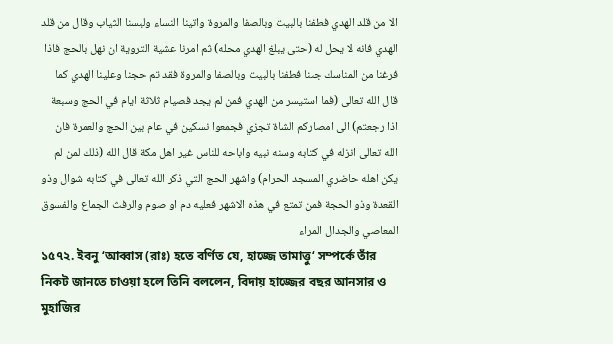الا من قلد الهدي فطفنا بالبيت وبالصفا والمروة واتينا النساء ولبسنا الثياب وقال من قلد الهدي فانه لا يحل له (حتى يبلغ الهدي محله) ثم امرنا عشية التروية ان نهل بالحج فاذا فرغنا من المناسك جىنا فطفنا بالبيت وبالصفا والمروة فقد تم حجنا وعلينا الهدي كما قال الله تعالى (فما استيسر من الهدي فمن لم يجد فصيام ثلاثة ايام في الحج وسبعة اذا رجعتم) الى امصاركم الشاة تجزي فجمعوا نسكين في عام بين الحج والعمرة فان الله تعالى انزله في كتابه وسنه نبيه واباحه للناس غير اهل مكة قال الله (ذلك لمن لم يكن اهله حاضري المسجد الحرام) واشهر الحج التي ذكر الله تعالى في كتابه شوال وذو القعدة وذو الحجة فمن تمتع في هذه الاشهر فعليه دم او صوم والرفث الجماع والفسوق المعاصي والجدال المراء
১৫৭২. ইবনু ‘আব্বাস (রাঃ) হতে বর্ণিত যে, হাজ্জে তামাত্তু‘ সম্পর্কে তাঁর নিকট জানতে চাওয়া হলে তিনি বললেন, বিদায় হাজ্জের বছর আনসার ও মুহাজির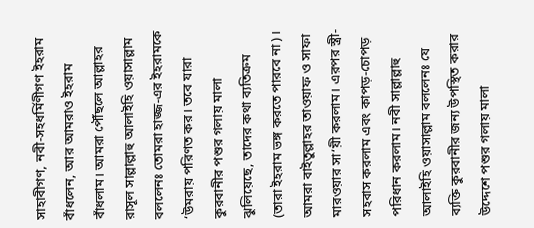সাহাবীগণ, নবী-সহধর্মিণীগণ ইহরাম বাঁধলেন, আর আমরাও ইহরাম বাঁধলাম। আমরা পৌঁছলে আল্লাহর রাসূল সাল্লাল্লাহু আলাইহি ওয়াসাল্লাম বললেনঃ তোমরা হাজ্জ-এর ইহরামকে ‘উমরায় পরিণত কর। তবে যারা কুরবানীর পশুর গলায় মালা ঝুলিয়েছে, তাদের কথা ব্যতিক্রম (তারা ইহরাম ভঙ্গ করতে পারবে না)। আমরা বাইতুল্লাহর তাওয়াফ ও সাফা মারওয়ার সা‘য়ী করলাম। এরপর স্ত্রী-সহবাস করলাম এবং কাপড়-চোপড় পরিধান করলাম। নবী সাল্লাল্লাহু আলাইহি ওয়াসাল্লাম বললেনঃ যে ব্যক্তি কুরবানীর জন্য উপস্থিত করার উদ্দেশে পশুর গলায় মালা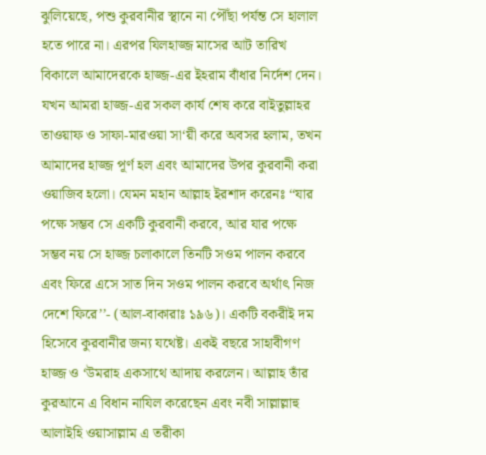ঝুলিয়েছে, পশু কুরবানীর স্থানে না পৌঁছা পর্যন্ত সে হালাল হতে পারে না। এরপর যিলহাজ্জ মাসের আট তারিখ বিকালে আমাদেরকে হাজ্জ-এর ইহরাম বাঁধার নির্দেশ দেন। যখন আমরা হাজ্জ-এর সকল কার্য শেষ করে বাইতুল্লাহর তাওয়াফ ও সাফা-মারওয়া সা‘য়ী করে অবসর হলাম, তখন আমাদের হাজ্জ পূর্ণ হল এবং আমাদের উপর কুরবানী করা ওয়াজিব হলো। যেমন মহান আল্লাহ ইরশাদ করেনঃ ‘‘যার পক্ষে সম্ভব সে একটি কুরবানী করবে, আর যার পক্ষে সম্ভব নয় সে হাজ্জ চলাকালে তিনটি সওম পালন করবে এবং ফিরে এসে সাত দিন সওম পালন করবে অর্থাৎ নিজ দেশে ফিরে’’- (আল-বাকারাঃ ১৯৬)। একটি বকরীই দম হিসেবে কুরবানীর জন্য যথেষ্ট। একই বছরে সাহাবীগণ হাজ্জ ও ‘উমরাহ একসাথে আদায় করলেন। আল্লাহ তাঁর কুরআনে এ বিধান নাযিল করেছেন এবং নবী সাল্লাল্লাহু আলাইহি ওয়াসাল্লাম এ তরীকা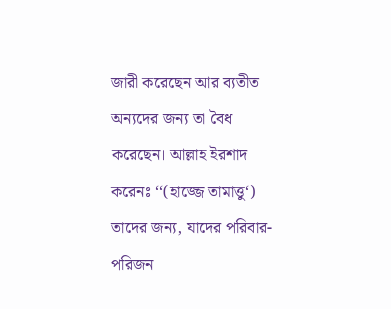জারী করেছেন আর ব্যতীত অন্যদের জন্য তা বৈধ করেছেন। আল্লাহ ইরশাদ করেনঃ ‘‘(হাজ্জে তামাত্তু‘) তাদের জন্য, যাদের পরিবার-পরিজন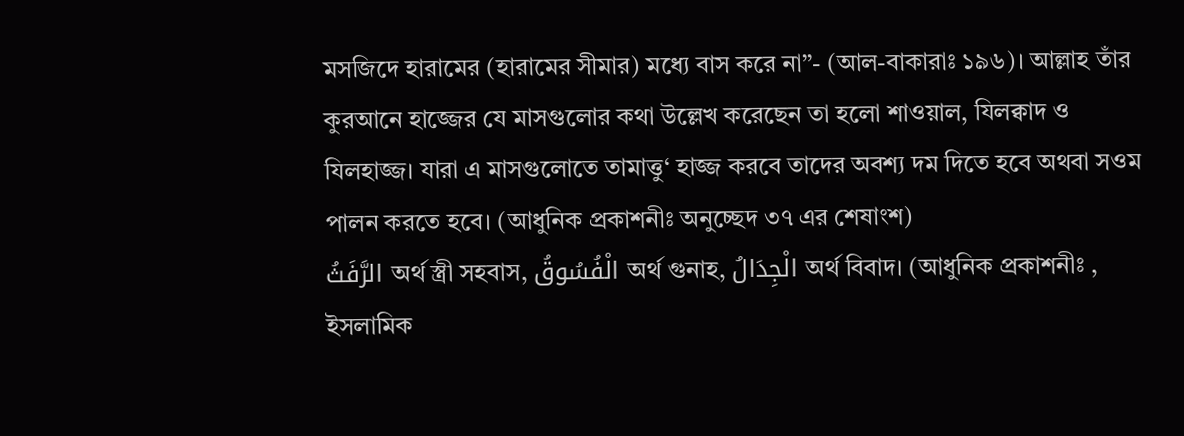মসজিদে হারামের (হারামের সীমার) মধ্যে বাস করে না’’- (আল-বাকারাঃ ১৯৬)। আল্লাহ তাঁর কুরআনে হাজ্জের যে মাসগুলোর কথা উল্লেখ করেছেন তা হলো শাওয়াল, যিলক্বাদ ও যিলহাজ্জ। যারা এ মাসগুলোতে তামাত্তু‘ হাজ্জ করবে তাদের অবশ্য দম দিতে হবে অথবা সওম পালন করতে হবে। (আধুনিক প্রকাশনীঃ অনুচ্ছেদ ৩৭ এর শেষাংশ)
الرَّفَثُ অর্থ স্ত্রী সহবাস, الْفُسُوقُ অর্থ গুনাহ, الْجِدَالُ অর্থ বিবাদ। (আধুনিক প্রকাশনীঃ , ইসলামিক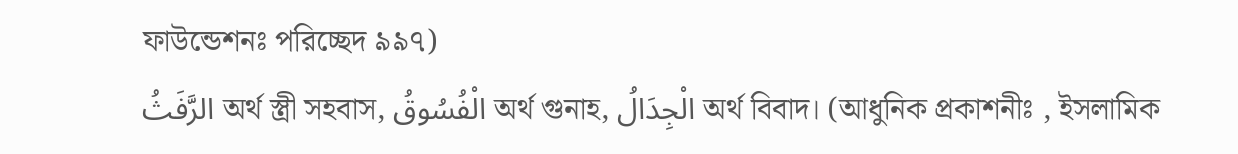ফাউন্ডেশনঃ পরিচ্ছেদ ৯৯৭)
الرَّفَثُ অর্থ স্ত্রী সহবাস, الْفُسُوقُ অর্থ গুনাহ, الْجِدَالُ অর্থ বিবাদ। (আধুনিক প্রকাশনীঃ , ইসলামিক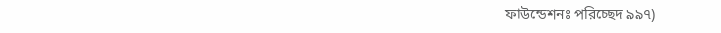ফাউন্ডেশনঃ পরিচ্ছেদ ৯৯৭)